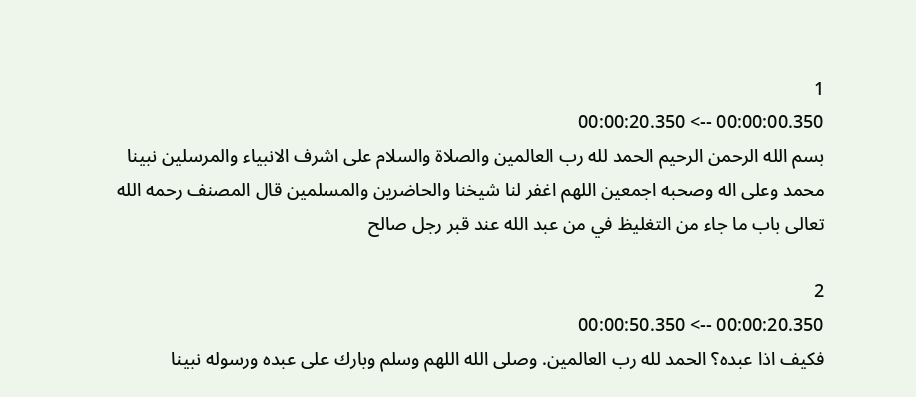1
00:00:00.350 --> 00:00:20.350
بسم الله الرحمن الرحيم الحمد لله رب العالمين والصلاة والسلام على اشرف الانبياء والمرسلين نبينا محمد وعلى اله وصحبه اجمعين اللهم اغفر لنا شيخنا والحاضرين والمسلمين قال المصنف رحمه الله تعالى باب ما جاء من التغليظ في من عبد الله عند قبر رجل صالح

2
00:00:20.350 --> 00:00:50.350
فكيف اذا عبده؟ الحمد لله رب العالمين. وصلى الله اللهم وسلم وبارك على عبده ورسوله نبينا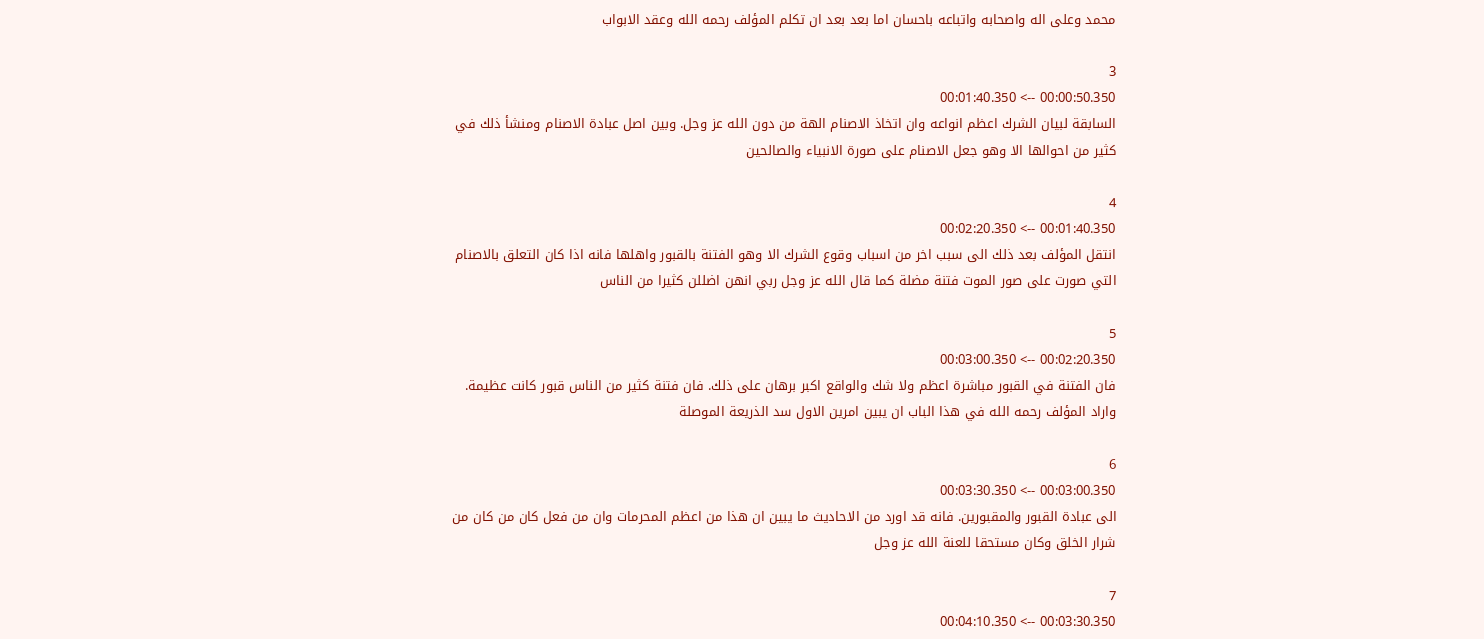محمد وعلى اله واصحابه واتباعه باحسان اما بعد بعد ان تكلم المؤلف رحمه الله وعقد الابواب

3
00:00:50.350 --> 00:01:40.350
السابقة لبيان الشرك اعظم انواعه وان اتخاذ الاصنام الهة من دون الله عز وجل. وبين اصل عبادة الاصنام ومنشأ ذلك في كثير من احوالها الا وهو جعل الاصنام على صورة الانبياء والصالحين

4
00:01:40.350 --> 00:02:20.350
انتقل المؤلف بعد ذلك الى سبب اخر من اسباب وقوع الشرك الا وهو الفتنة بالقبور واهلها فانه اذا كان التعلق بالاصنام التي صورت على صور الموت فتنة مضلة كما قال الله عز وجل ربي انهن اضللن كثيرا من الناس

5
00:02:20.350 --> 00:03:00.350
فان الفتنة في القبور مباشرة اعظم ولا شك والواقع اكبر برهان على ذلك. فان فتنة كثير من الناس قبور كانت عظيمة. واراد المؤلف رحمه الله في هذا الباب ان يبين امرين الاول سد الذريعة الموصلة

6
00:03:00.350 --> 00:03:30.350
الى عبادة القبور والمقبورين. فانه قد اورد من الاحاديث ما يبين ان هذا من اعظم المحرمات وان من فعل كان من كان من شرار الخلق وكان مستحقا للعنة الله عز وجل

7
00:03:30.350 --> 00:04:10.350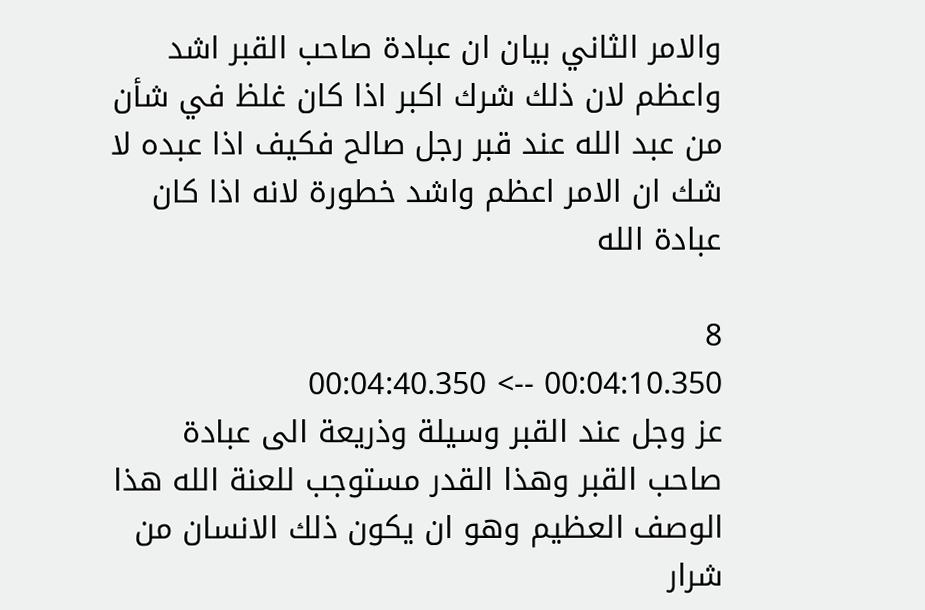والامر الثاني بيان ان عبادة صاحب القبر اشد واعظم لان ذلك شرك اكبر اذا كان غلظ في شأن من عبد الله عند قبر رجل صالح فكيف اذا عبده لا شك ان الامر اعظم واشد خطورة لانه اذا كان عبادة الله

8
00:04:10.350 --> 00:04:40.350
عز وجل عند القبر وسيلة وذريعة الى عبادة صاحب القبر وهذا القدر مستوجب للعنة الله هذا الوصف العظيم وهو ان يكون ذلك الانسان من شرار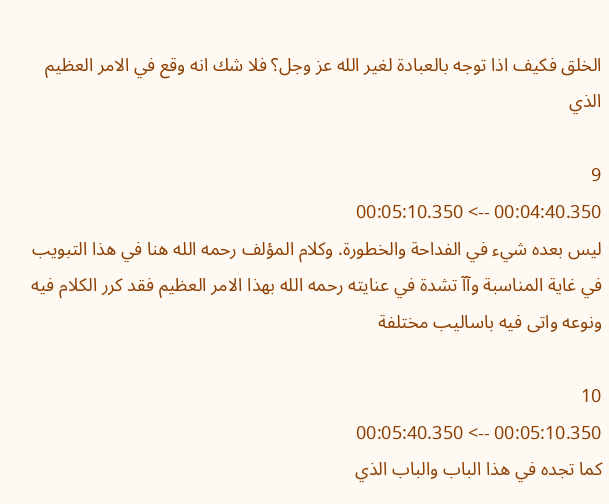الخلق فكيف اذا توجه بالعبادة لغير الله عز وجل؟ فلا شك انه وقع في الامر العظيم الذي

9
00:04:40.350 --> 00:05:10.350
ليس بعده شيء في الفداحة والخطورة. وكلام المؤلف رحمه الله هنا في هذا التبويب في غاية المناسبة وآآ تشدة في عنايته رحمه الله بهذا الامر العظيم فقد كرر الكلام فيه ونوعه واتى فيه باساليب مختلفة

10
00:05:10.350 --> 00:05:40.350
كما تجده في هذا الباب والباب الذي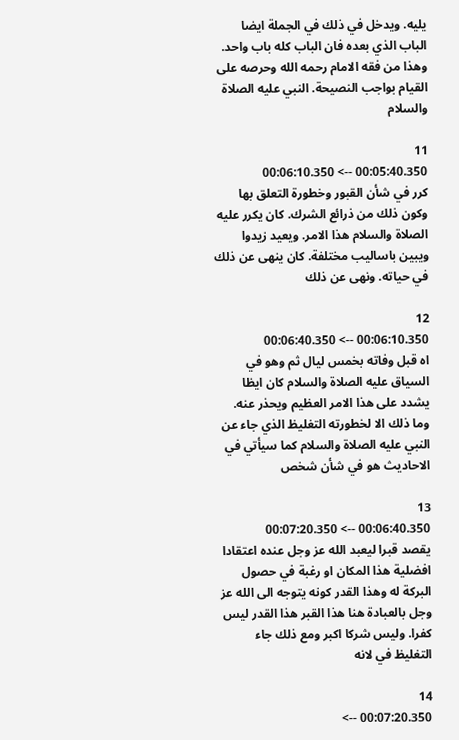يليه. ويدخل في ذلك في الجملة ايضا الباب الذي بعده فان الباب كله باب واحد. وهذا من فقه الامام رحمه الله وحرصه على القيام بواجب النصيحة. النبي عليه الصلاة والسلام

11
00:05:40.350 --> 00:06:10.350
كرر في شأن القبور وخطورة التعلق بها وكون ذلك من ذرائع الشرك. كان يكرر عليه الصلاة والسلام هذا الامر. ويعيد زيدوا ويبين باساليب مختلفة. كان ينهى عن ذلك في حياته. ونهى عن ذلك

12
00:06:10.350 --> 00:06:40.350
اه قبل وفاته بخمس ليال ثم وهو في السياق عليه الصلاة والسلام كان ايظا يشدد على هذا الامر العظيم ويحذر عنه. وما ذلك الا لخطورته التغليظ الذي جاء عن النبي عليه الصلاة والسلام كما سيأتي في الاحاديث هو في شأن شخص

13
00:06:40.350 --> 00:07:20.350
يقصد قبرا ليعبد الله عز وجل عنده اعتقادا افضلية هذا المكان او رغبة في حصول البركة له وهذا القدر كونه يتوجه الى الله عز وجل بالعبادة هنا هذا القبر هذا القدر ليس كفرا. وليس شركا اكبر ومع ذلك جاء التغليظ في لانه

14
00:07:20.350 -->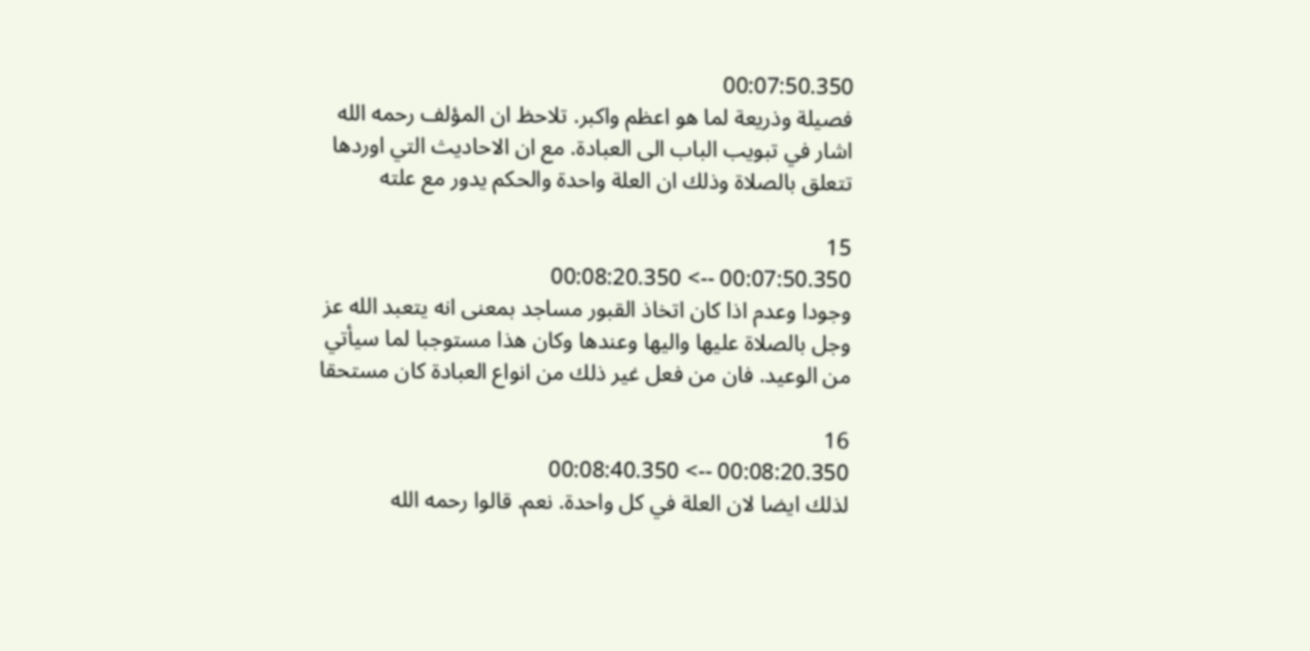00:07:50.350
فصيلة وذريعة لما هو اعظم واكبر. تلاحظ ان المؤلف رحمه الله اشار في تبويب الباب الى العبادة. مع ان الاحاديث التي اوردها تتعلق بالصلاة وذلك ان العلة واحدة والحكم يدور مع علته

15
00:07:50.350 --> 00:08:20.350
وجودا وعدم اذا كان اتخاذ القبور مساجد بمعنى انه يتعبد الله عز وجل بالصلاة عليها واليها وعندها وكان هذا مستوجبا لما سيأتي من الوعيد. فان من فعل غير ذلك من انواع العبادة كان مستحقا

16
00:08:20.350 --> 00:08:40.350
لذلك ايضا لان العلة في كل واحدة. نعم. قالوا رحمه الله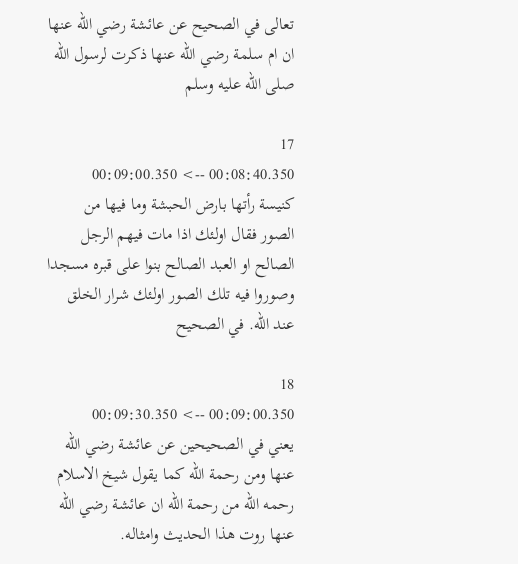تعالى في الصحيح عن عائشة رضي الله عنها ان ام سلمة رضي الله عنها ذكرت لرسول الله صلى الله عليه وسلم

17
00:08:40.350 --> 00:09:00.350
كنيسة رأتها بارض الحبشة وما فيها من الصور فقال اولئك اذا مات فيهم الرجل الصالح او العبد الصالح بنوا على قبره مسجدا وصوروا فيه تلك الصور اولئك شرار الخلق عند الله. في الصحيح

18
00:09:00.350 --> 00:09:30.350
يعني في الصحيحين عن عائشة رضي الله عنها ومن رحمة الله كما يقول شيخ الاسلام رحمه الله من رحمة الله ان عائشة رضي الله عنها روت هذا الحديث وامثاله.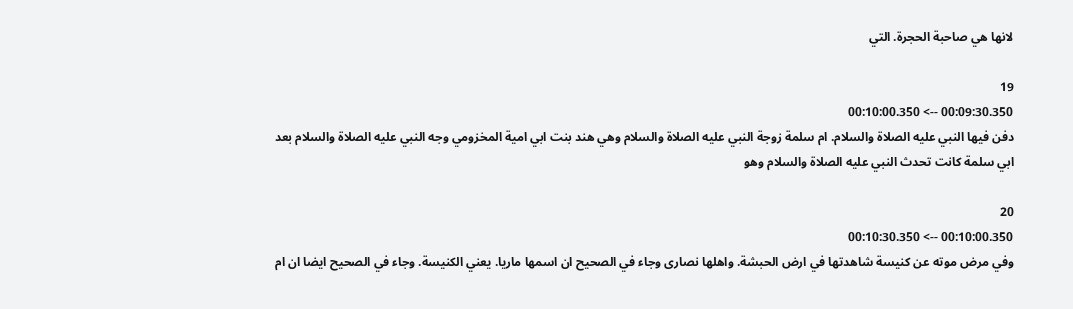لانها هي صاحبة الحجرة. التي

19
00:09:30.350 --> 00:10:00.350
دفن فيها النبي عليه الصلاة والسلام. ام سلمة زوجة النبي عليه الصلاة والسلام وهي هند بنت ابي امية المخزومي وجه النبي عليه الصلاة والسلام بعد ابي سلمة كانت تحدث النبي عليه الصلاة والسلام وهو

20
00:10:00.350 --> 00:10:30.350
وفي مرض موته عن كنيسة شاهدتها في ارض الحبشة. واهلها نصارى وجاء في الصحيح ان اسمها ماريا. يعني الكنيسة. وجاء في الصحيح ايضا ان ام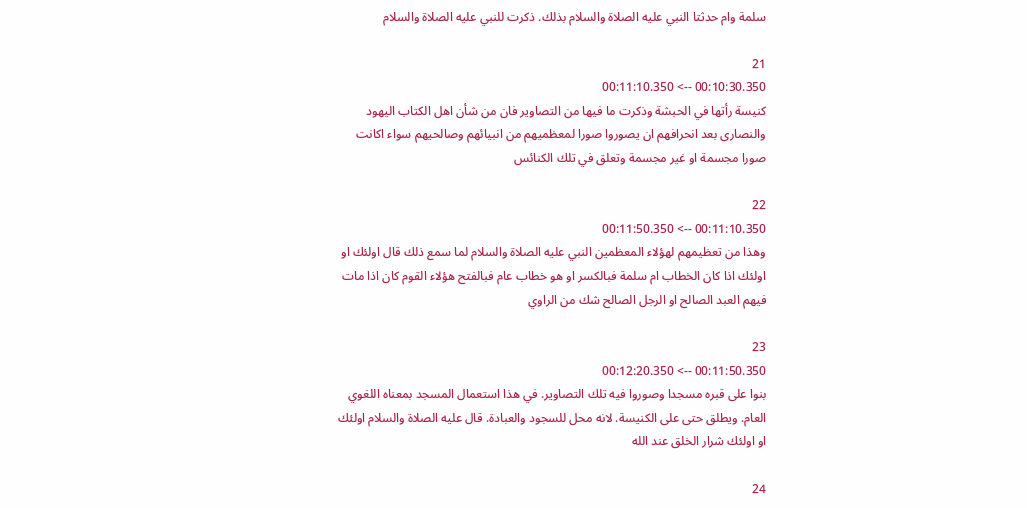سلمة وام حدثتا النبي عليه الصلاة والسلام بذلك. ذكرت للنبي عليه الصلاة والسلام

21
00:10:30.350 --> 00:11:10.350
كنيسة رأتها في الحبشة وذكرت ما فيها من التصاوير فان من شأن اهل الكتاب اليهود والنصارى بعد انحرافهم ان يصوروا صورا لمعظميهم من انبيائهم وصالحيهم سواء اكانت صورا مجسمة او غير مجسمة وتعلق في تلك الكنائس

22
00:11:10.350 --> 00:11:50.350
وهذا من تعظيمهم لهؤلاء المعظمين النبي عليه الصلاة والسلام لما سمع ذلك قال اولئك او اولئك اذا كان الخطاب ام سلمة فبالكسر او هو خطاب عام فبالفتح هؤلاء القوم كان اذا مات فيهم العبد الصالح او الرجل الصالح شك من الراوي

23
00:11:50.350 --> 00:12:20.350
بنوا على قبره مسجدا وصوروا فيه تلك التصاوير. في هذا استعمال المسجد بمعناه اللغوي العام. ويطلق حتى على الكنيسة. لانه محل للسجود والعبادة. قال عليه الصلاة والسلام اولئك او اولئك شرار الخلق عند الله

24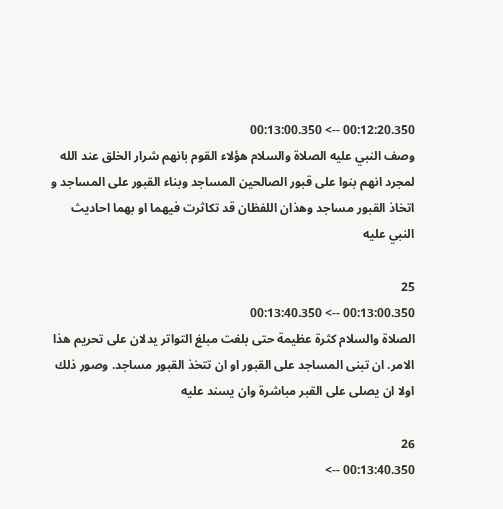00:12:20.350 --> 00:13:00.350
وصف النبي عليه الصلاة والسلام هؤلاء القوم بانهم شرار الخلق عند الله لمجرد انهم بنوا على قبور الصالحين المساجد وبناء القبور على المساجد و اتخاذ القبور مساجد وهذان اللفظان قد تكاثرت فيهما او بهما احاديث النبي عليه

25
00:13:00.350 --> 00:13:40.350
الصلاة والسلام كثرة عظيمة حتى بلغت مبلغ التواتر يدلان على تحريم هذا الامر. ان تبنى المساجد على القبور او ان تتخذ القبور مساجد. وصور ذلك اولا ان يصلى على القبر مباشرة وان يسند عليه

26
00:13:40.350 -->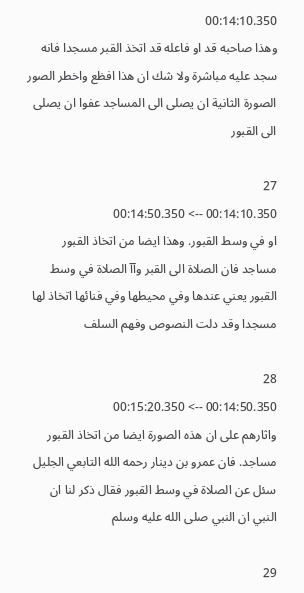00:14:10.350
وهذا صاحبه قد او فاعله قد اتخذ القبر مسجدا فانه سجد عليه مباشرة ولا شك ان هذا افظع واخطر الصور الصورة الثانية ان يصلى الى المساجد عفوا ان يصلى الى القبور

27
00:14:10.350 --> 00:14:50.350
او في وسط القبور. وهذا ايضا من اتخاذ القبور مساجد فان الصلاة الى القبر وآآ الصلاة في وسط القبور يعني عندها وفي محيطها وفي فنائها اتخاذ لها مسجدا وقد دلت النصوص وفهم السلف

28
00:14:50.350 --> 00:15:20.350
واثارهم على ان هذه الصورة ايضا من اتخاذ القبور مساجد. فان عمرو بن دينار رحمه الله التابعي الجليل سئل عن الصلاة في وسط القبور فقال ذكر لنا ان النبي ان النبي صلى الله عليه وسلم

29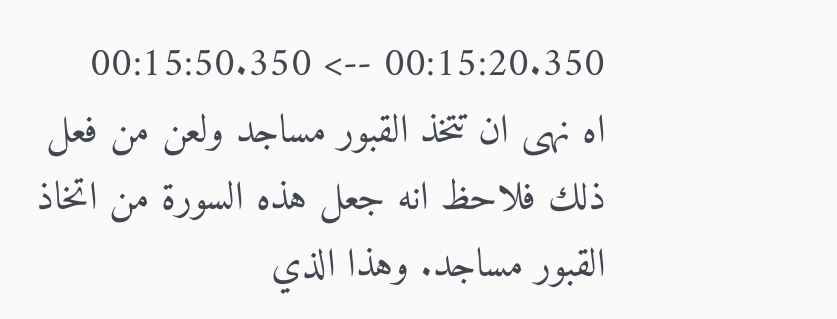00:15:20.350 --> 00:15:50.350
اه نهى ان تتخذ القبور مساجد ولعن من فعل ذلك فلاحظ انه جعل هذه السورة من اتخاذ القبور مساجد. وهذا الذي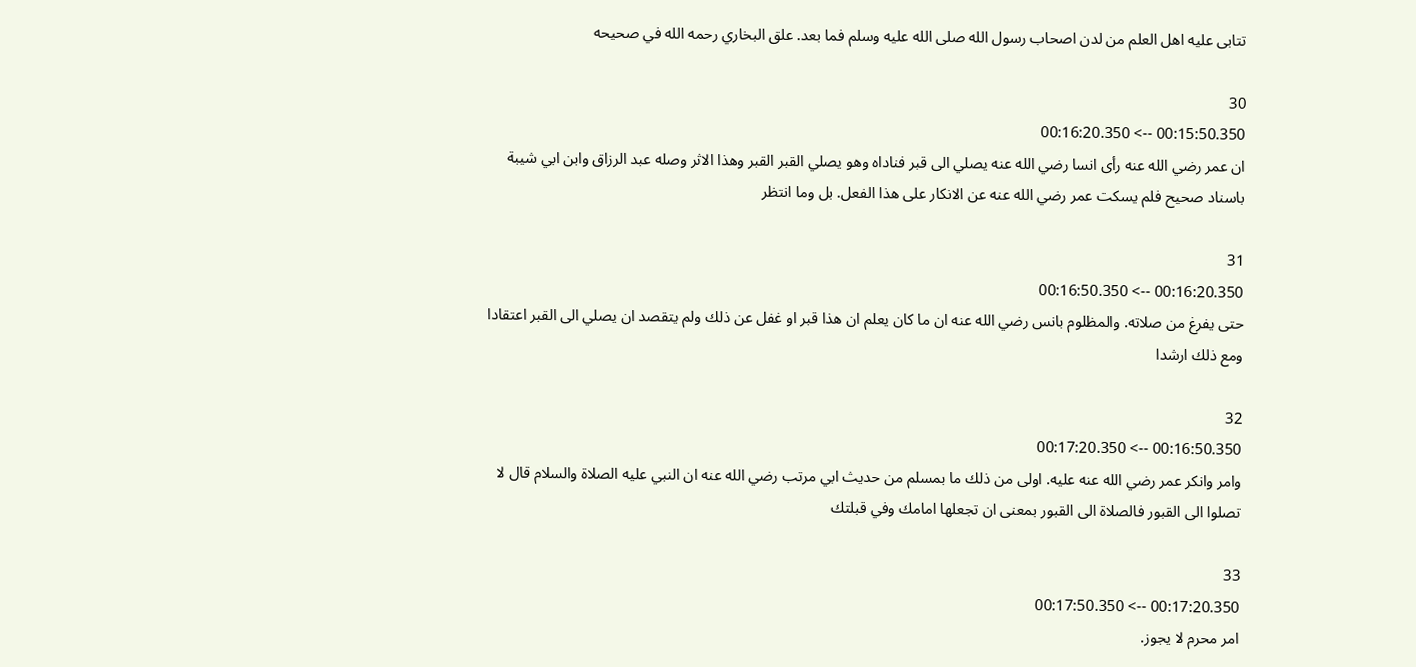تتابى عليه اهل العلم من لدن اصحاب رسول الله صلى الله عليه وسلم فما بعد. علق البخاري رحمه الله في صحيحه

30
00:15:50.350 --> 00:16:20.350
ان عمر رضي الله عنه رأى انسا رضي الله عنه يصلي الى قبر فناداه وهو يصلي القبر القبر وهذا الاثر وصله عبد الرزاق وابن ابي شيبة باسناد صحيح فلم يسكت عمر رضي الله عنه عن الانكار على هذا الفعل. بل وما انتظر

31
00:16:20.350 --> 00:16:50.350
حتى يفرغ من صلاته. والمظلوم بانس رضي الله عنه ان ما كان يعلم ان هذا قبر او غفل عن ذلك ولم يتقصد ان يصلي الى القبر اعتقادا ومع ذلك ارشدا

32
00:16:50.350 --> 00:17:20.350
وامر وانكر عمر رضي الله عنه عليه. اولى من ذلك ما بمسلم من حديث ابي مرتب رضي الله عنه ان النبي عليه الصلاة والسلام قال لا تصلوا الى القبور فالصلاة الى القبور بمعنى ان تجعلها امامك وفي قبلتك

33
00:17:20.350 --> 00:17:50.350
امر محرم لا يجوز.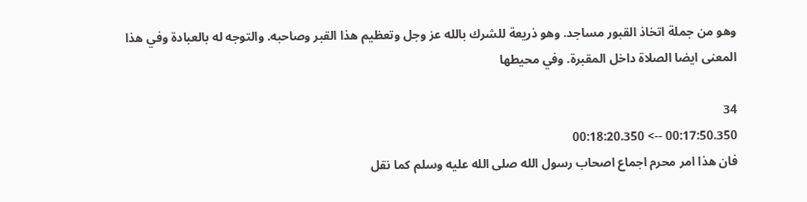وهو من جملة اتخاذ القبور مساجد. وهو ذريعة للشرك بالله عز وجل وتعظيم هذا القبر وصاحبه. والتوجه له بالعبادة وفي هذا المعنى ايضا الصلاة داخل المقبرة. وفي محيطها

34
00:17:50.350 --> 00:18:20.350
فان هذا امر محرم اجماع اصحاب رسول الله صلى الله عليه وسلم كما نقل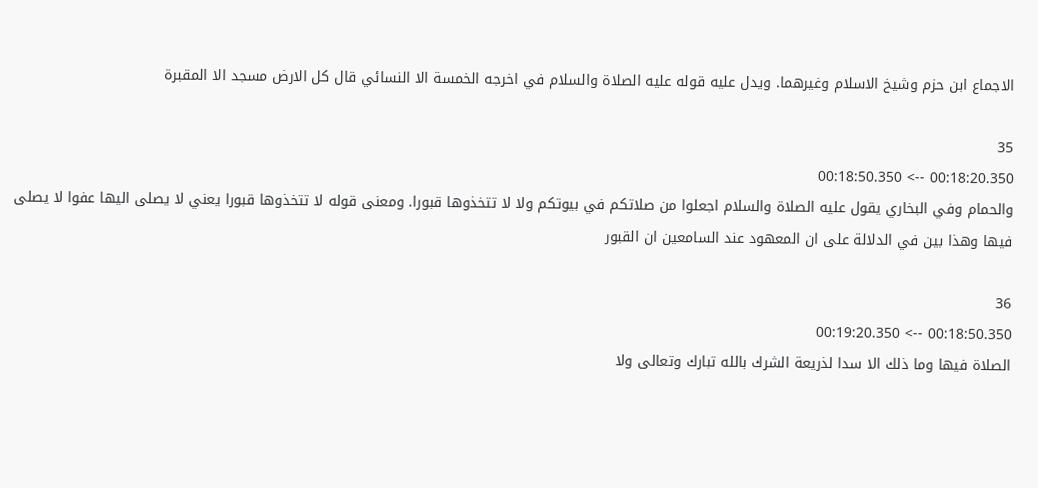الاجماع ابن حزم وشيخ الاسلام وغيرهما. ويدل عليه قوله عليه الصلاة والسلام في اخرجه الخمسة الا النسائي قال كل الارض مسجد الا المقبرة

35
00:18:20.350 --> 00:18:50.350
والحمام وفي البخاري يقول عليه الصلاة والسلام اجعلوا من صلاتكم في بيوتكم ولا لا تتخذوها قبورا. ومعنى قوله لا تتخذوها قبورا يعني لا يصلى اليها عفوا لا يصلى فيها وهذا بين في الدلالة على ان المعهود عند السامعين ان القبور

36
00:18:50.350 --> 00:19:20.350
الصلاة فيها وما ذلك الا سدا لذريعة الشرك بالله تبارك وتعالى ولا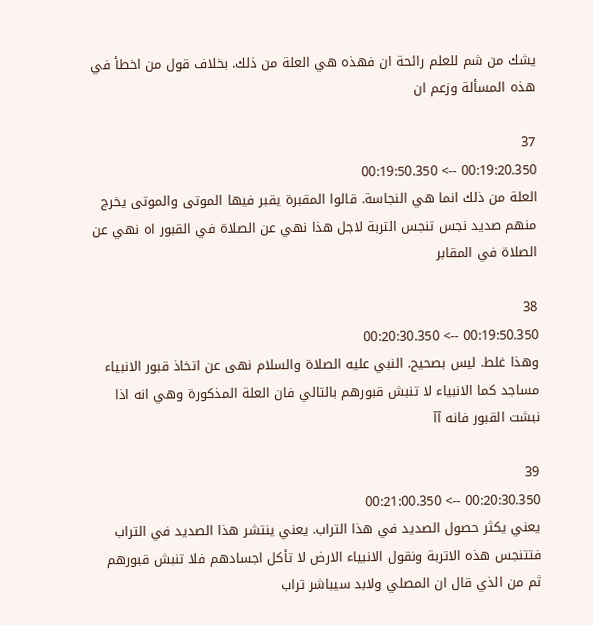يشك من شم للعلم رائحة ان فهذه هي العلة من ذلك. بخلاف قول من اخطأ في هذه المسألة وزعم ان

37
00:19:20.350 --> 00:19:50.350
العلة من ذلك انما هي النجاسة. قالوا المقبرة يقبر فيها الموتى والموتى يخرج منهم صديد نجس تنجس التربة لاجل هذا نهي عن الصلاة في القبور اه نهي عن الصلاة في المقابر

38
00:19:50.350 --> 00:20:30.350
وهذا غلط. ليس بصحيح. النبي عليه الصلاة والسلام نهى عن اتخاذ قبور الانبياء مساجد كما الانبياء لا تنبش قبورهم بالتالي فان العلة المذكورة وهي انه اذا نبشت القبور فانه آآ

39
00:20:30.350 --> 00:21:00.350
يعني يكثر حصول الصديد في هذا التراب. يعني ينتشر هذا الصديد في التراب فتتنجس هذه الاتربة ونقول الانبياء الارض لا تأكل اجسادهم فلا تنبش قبورهم ثم من الذي قال ان المصلي ولابد سيباشر تراب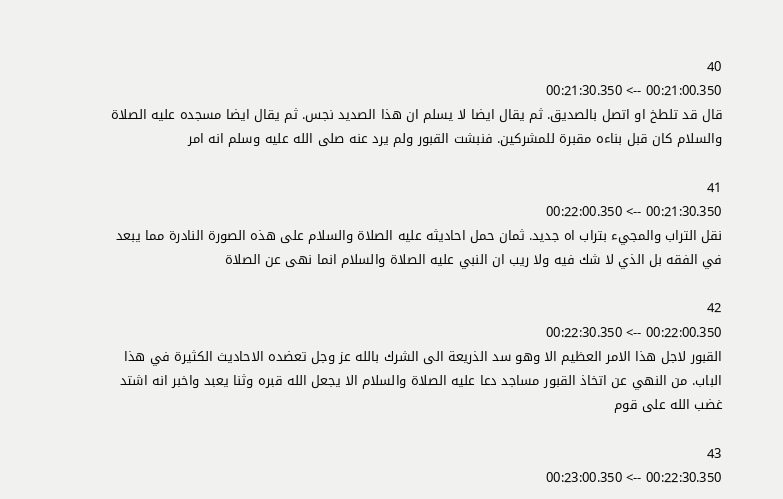40
00:21:00.350 --> 00:21:30.350
قال قد تلطخ او اتصل بالصديق. ثم يقال ايضا لا يسلم ان هذا الصديد نجس. ثم يقال ايضا مسجده عليه الصلاة والسلام كان قبل بناءه مقبرة للمشركين. فنبشت القبور ولم يرد عنه صلى الله عليه وسلم انه امر

41
00:21:30.350 --> 00:22:00.350
نقل التراب والمجيء بتراب اه جديد. ثمان حمل احاديثه عليه الصلاة والسلام على هذه الصورة النادرة مما يبعد في الفقه بل الذي لا شك فيه ولا ريب ان النبي عليه الصلاة والسلام انما نهى عن الصلاة

42
00:22:00.350 --> 00:22:30.350
القبور لاجل هذا الامر العظيم الا وهو سد الذريعة الى الشرك بالله عز وجل تعضده الاحاديث الكثيرة في هذا الباب. من النهي عن اتخاذ القبور مساجد دعا عليه الصلاة والسلام الا يجعل الله قبره وثنا يعبد واخبر انه اشتد غضب الله على قوم

43
00:22:30.350 --> 00:23:00.350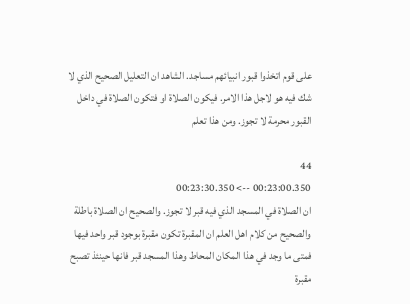على قوم اتخذوا قبور انبيائهم مساجد. الشاهد ان التعليل الصحيح الذي لا شك فيه هو لاجل هذا الامر. فيكون الصلاة او فتكون الصلاة في داخل القبور محرمة لا تجوز. ومن هذا تعلم

44
00:23:00.350 --> 00:23:30.350
ان الصلاة في المسجد الذي فيه قبر لا تجوز. والصحيح ان الصلاة باطلة والصحيح من كلام اهل العلم ان المقبرة تكون مقبرة بوجود قبر واحد فيها فمتى ما وجد في هذا المكان المحاط وهذا المسجد قبر فانها حينئذ تصبح مقبرة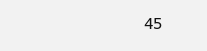45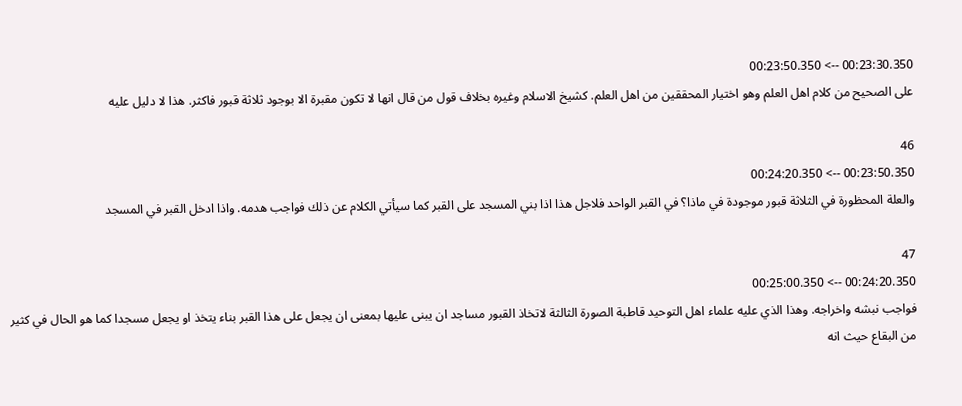00:23:30.350 --> 00:23:50.350
على الصحيح من كلام اهل العلم وهو اختيار المحققين من اهل العلم. كشيخ الاسلام وغيره بخلاف قول من قال انها لا تكون مقبرة الا بوجود ثلاثة قبور فاكثر. هذا لا دليل عليه

46
00:23:50.350 --> 00:24:20.350
والعلة المحظورة في الثلاثة قبور موجودة في ماذا؟ في القبر الواحد فلاجل هذا اذا بني المسجد على القبر كما سيأتي الكلام عن ذلك فواجب هدمه. واذا ادخل القبر في المسجد

47
00:24:20.350 --> 00:25:00.350
فواجب نبشه واخراجه. وهذا الذي عليه علماء اهل التوحيد قاطبة الصورة الثالثة لاتخاذ القبور مساجد ان يبنى عليها بمعنى ان يجعل على هذا القبر بناء يتخذ او يجعل مسجدا كما هو الحال في كثير من البقاع حيث انه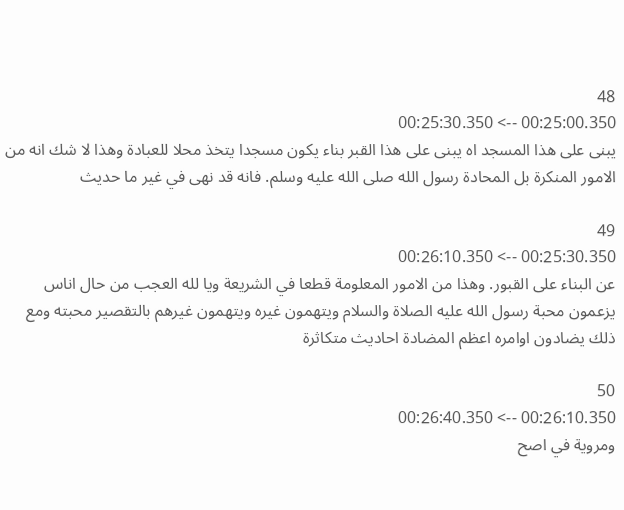48
00:25:00.350 --> 00:25:30.350
يبنى على هذا المسجد اه يبنى على هذا القبر بناء يكون مسجدا يتخذ محلا للعبادة وهذا لا شك انه من الامور المنكرة بل المحادة رسول الله صلى الله عليه وسلم. فانه قد نهى في غير ما حديث

49
00:25:30.350 --> 00:26:10.350
عن البناء على القبور. وهذا من الامور المعلومة قطعا في الشريعة ويا لله العجب من حال اناس يزعمون محبة رسول الله عليه الصلاة والسلام ويتهمون غيره ويتهمون غيرهم بالتقصير محبته ومع ذلك يضادون اوامره اعظم المضادة احاديث متكاثرة

50
00:26:10.350 --> 00:26:40.350
ومروية في اصح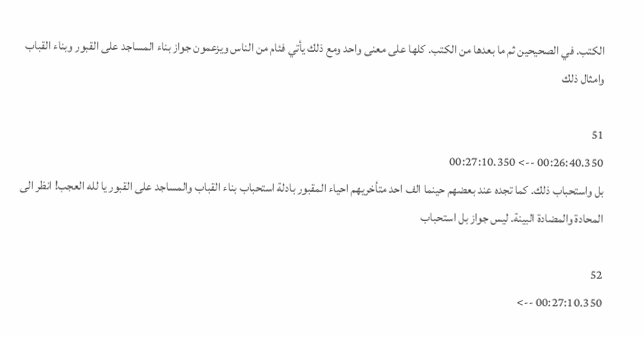الكتب. في الصحيحين ثم ما بعدها من الكتب. كلها على معنى واحد ومع ذلك يأتي فئام من الناس ويزعمون جواز بناء المساجد على القبور وبناء القباب وامثال ذلك

51
00:26:40.350 --> 00:27:10.350
بل واستحباب ذلك. كما تجده عند بعضهم حينما الف احد متأخريهم احياء المقبور بادلة استحباب بناء القباب والمساجد على القبور يا لله العجب! انظر الى المحادة والمضادة البينة. ليس جواز بل استحباب

52
00:27:10.350 -->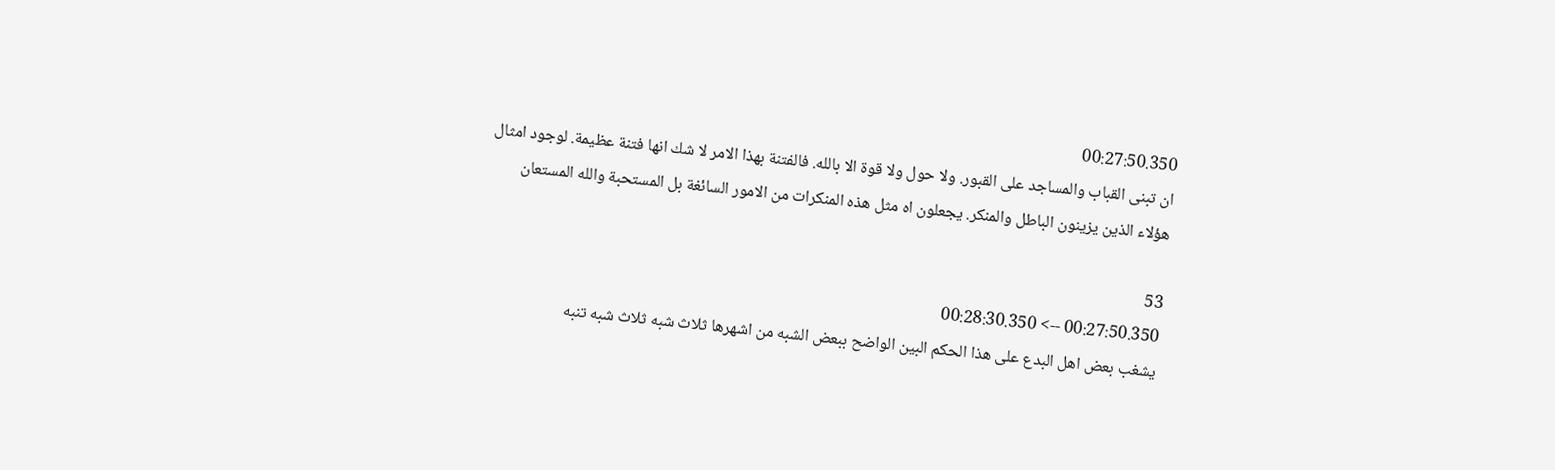00:27:50.350
ان تبنى القباب والمساجد على القبور. ولا حول ولا قوة الا بالله. فالفتنة بهذا الامر لا شك انها فتنة عظيمة. لوجود امثال هؤلاء الذين يزينون الباطل والمنكر. يجعلون اه مثل هذه المنكرات من الامور السائغة بل المستحبة والله المستعان

53
00:27:50.350 --> 00:28:30.350
يشغب بعض اهل البدع على هذا الحكم البين الواضح ببعض الشبه من اشهرها ثلاث شبه ثلاث شبه تنبه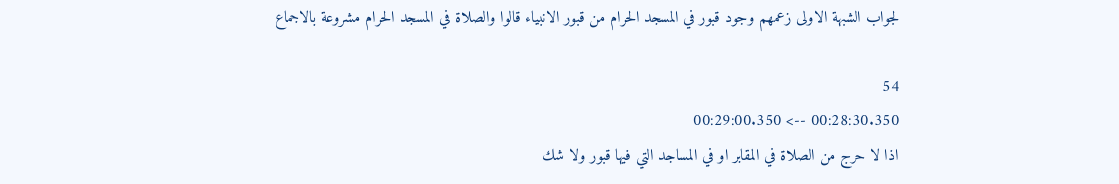لجواب الشبهة الاولى زعمهم وجود قبور في المسجد الحرام من قبور الانبياء قالوا والصلاة في المسجد الحرام مشروعة بالاجماع

54
00:28:30.350 --> 00:29:00.350
اذا لا حرج من الصلاة في المقابر او في المساجد التي فيها قبور ولا شك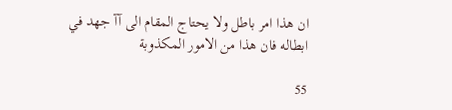ان هذا امر باطل ولا يحتاج المقام الى آآ جهد في ابطاله فان هذا من الامور المكذوبة

55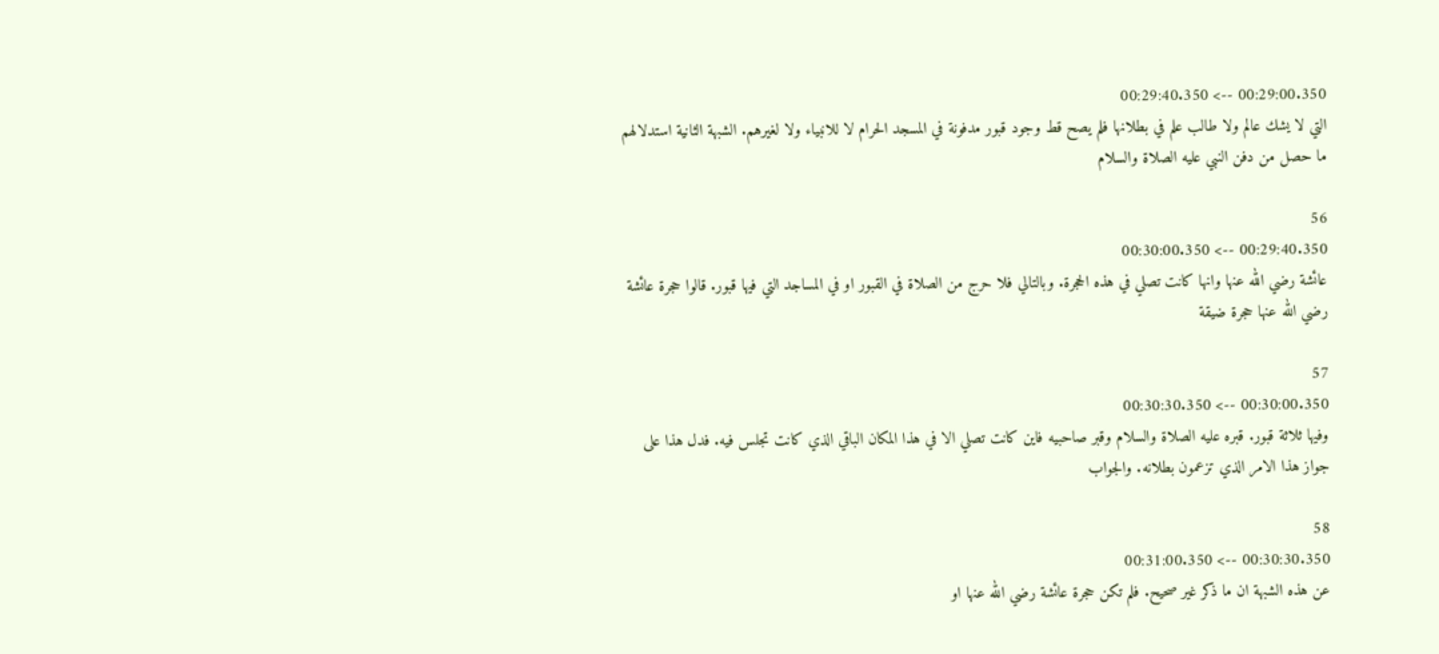00:29:00.350 --> 00:29:40.350
التي لا يشك عالم ولا طالب علم في بطلانها فلم يصح قط وجود قبور مدفونة في المسجد الحرام لا للانبياء ولا لغيرهم. الشبهة الثانية استدلالهم ما حصل من دفن النبي عليه الصلاة والسلام

56
00:29:40.350 --> 00:30:00.350
عائشة رضي الله عنها وانها كانت تصلي في هذه الحجرة. وبالتالي فلا حرج من الصلاة في القبور او في المساجد التي فيها قبور. قالوا حجرة عائشة رضي الله عنها حجرة ضيقة

57
00:30:00.350 --> 00:30:30.350
وفيها ثلاثة قبور. قبره عليه الصلاة والسلام وقبر صاحبيه فاين كانت تصلي الا في هذا المكان الباقي الذي كانت تجلس فيه. فدل هذا على جواز هذا الامر الذي تزعمون بطلانه. والجواب

58
00:30:30.350 --> 00:31:00.350
عن هذه الشبهة ان ما ذكر غير صحيح. فلم تكن حجرة عائشة رضي الله عنها او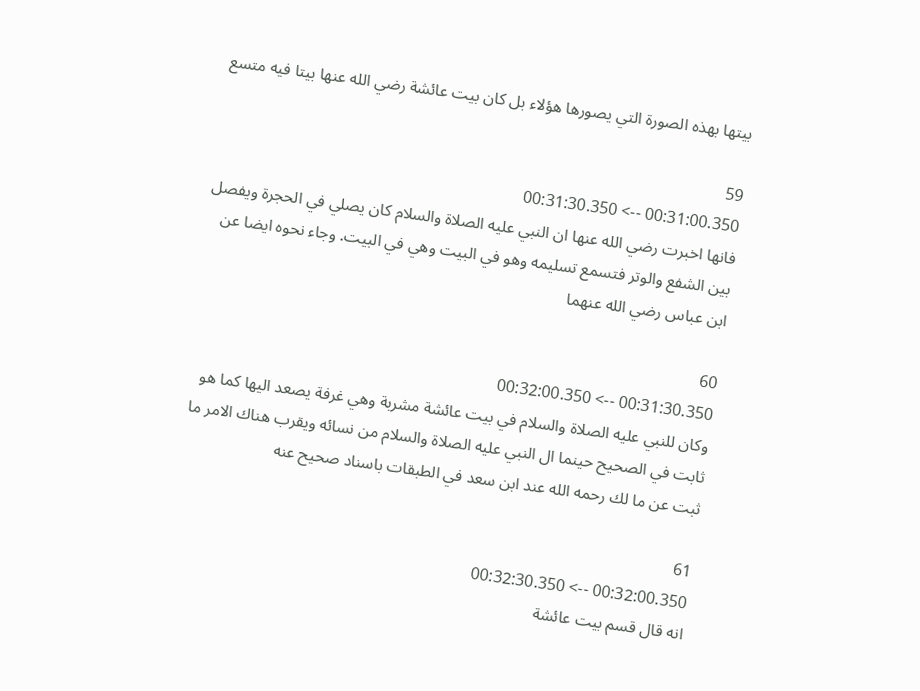بيتها بهذه الصورة التي يصورها هؤلاء بل كان بيت عائشة رضي الله عنها بيتا فيه متسع

59
00:31:00.350 --> 00:31:30.350
فانها اخبرت رضي الله عنها ان النبي عليه الصلاة والسلام كان يصلي في الحجرة ويفصل بين الشفع والوتر فتسمع تسليمه وهو في البيت وهي في البيت. وجاء نحوه ايضا عن ابن عباس رضي الله عنهما

60
00:31:30.350 --> 00:32:00.350
وكان للنبي عليه الصلاة والسلام في بيت عائشة مشربة وهي غرفة يصعد اليها كما هو ثابت في الصحيح حينما ال النبي عليه الصلاة والسلام من نسائه ويقرب هناك الامر ما ثبت عن ما لك رحمه الله عند ابن سعد في الطبقات باسناد صحيح عنه

61
00:32:00.350 --> 00:32:30.350
انه قال قسم بيت عائشة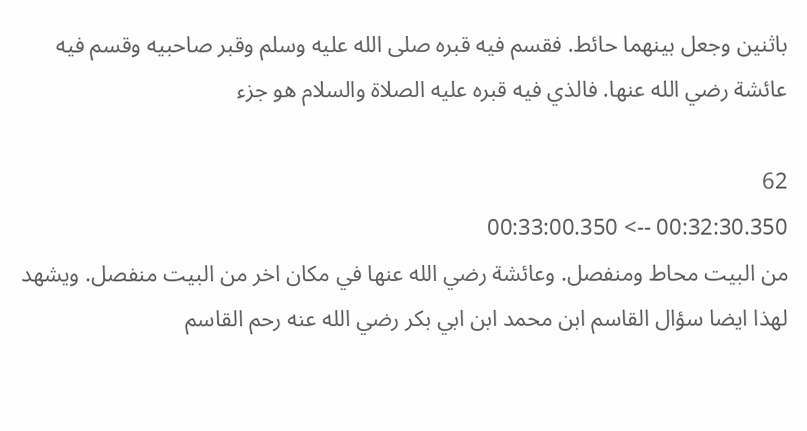باثنين وجعل بينهما حائط. فقسم فيه قبره صلى الله عليه وسلم وقبر صاحبيه وقسم فيه عائشة رضي الله عنها. فالذي فيه قبره عليه الصلاة والسلام هو جزء

62
00:32:30.350 --> 00:33:00.350
من البيت محاط ومنفصل. وعائشة رضي الله عنها في مكان اخر من البيت منفصل. ويشهد لهذا ايضا سؤال القاسم ابن محمد ابن ابي بكر رضي الله عنه رحم القاسم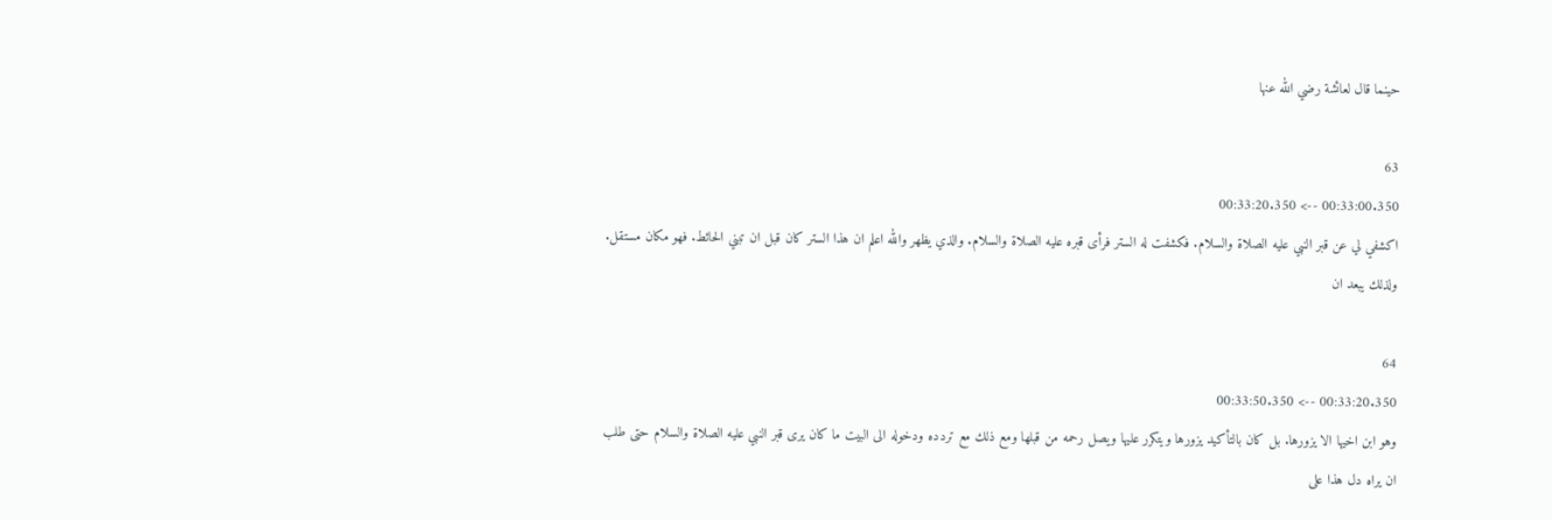حينما قال لعائشة رضي الله عنها

63
00:33:00.350 --> 00:33:20.350
اكشفي لي عن قبر النبي عليه الصلاة والسلام. فكشفت له الستر فرأى قبره عليه الصلاة والسلام. والذي يظهر والله اعلم ان هذا الستر كان قبل ان تبني الحائط. فهو مكان مستقل. ولذلك يبعد ان

64
00:33:20.350 --> 00:33:50.350
وهو ابن اخيها الا يزورها. بل كان بالتأكيد يزورها ويتكرر عليها ويصل رحمه من قبلها ومع ذلك مع تردده ودخوله الى البيت ما كان يرى قبر النبي عليه الصلاة والسلام حتى طلب ان يراه دل هذا على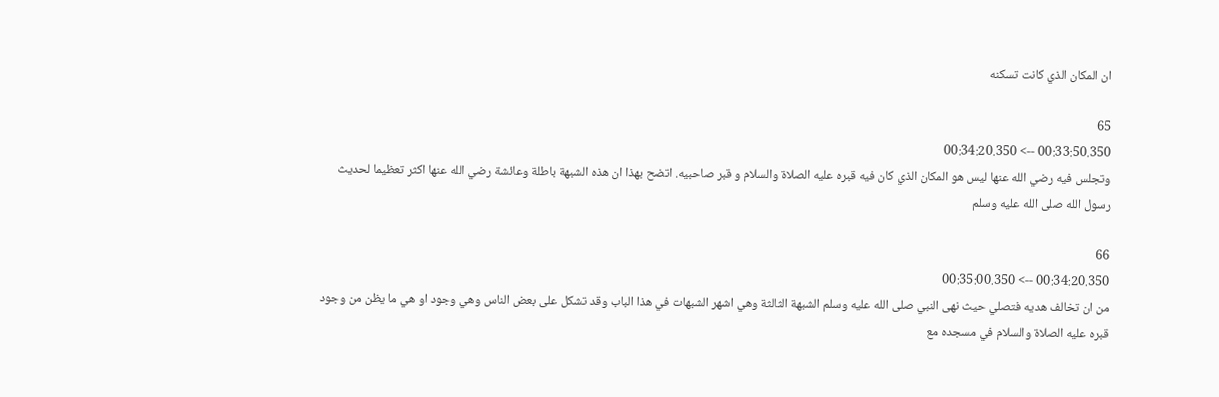ان المكان الذي كانت تسكنه

65
00:33:50.350 --> 00:34:20.350
وتجلس فيه رضي الله عنها ليس هو المكان الذي كان فيه قبره عليه الصلاة والسلام و قبر صاحبيه. اتضح بهذا ان هذه الشبهة باطلة وعائشة رضي الله عنها اكثر تعظيما لحديث رسول الله صلى الله عليه وسلم

66
00:34:20.350 --> 00:35:00.350
من ان تخالف هديه فتصلي حيث نهى النبي صلى الله عليه وسلم الشبهة الثالثة وهي اشهر الشبهات في هذا الباب وقد تشكل على بعض الناس وهي وجود او هي ما يظن من وجود قبره عليه الصلاة والسلام في مسجده مع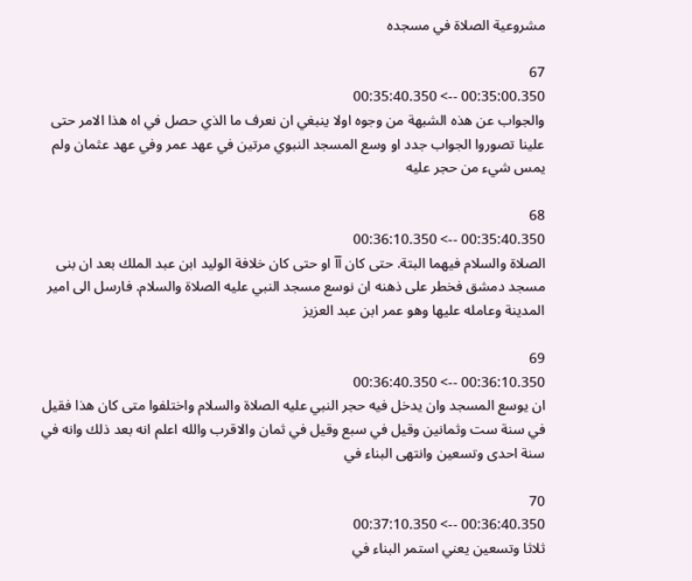مشروعية الصلاة في مسجده

67
00:35:00.350 --> 00:35:40.350
والجواب عن هذه الشبهة من وجوه اولا ينبغي ان نعرف ما الذي حصل في اه هذا الامر حتى علينا تصوروا الجواب جدد او وسع المسجد النبوي مرتين في عهد عمر وفي عهد عثمان ولم يمس شيء من حجر عليه

68
00:35:40.350 --> 00:36:10.350
الصلاة والسلام فيهما البتة. حتى كان آآ او حتى كان خلافة الوليد ابن عبد الملك بعد ان بنى مسجد دمشق فخطر على ذهنه ان نوسع مسجد النبي عليه الصلاة والسلام. فارسل الى امير المدينة وعامله عليها وهو عمر ابن عبد العزيز

69
00:36:10.350 --> 00:36:40.350
ان يوسع المسجد وان يدخل فيه حجر النبي عليه الصلاة والسلام واختلفوا متى كان هذا فقيل في سنة ست وثمانين وقيل في سبع وقيل في ثمان والاقرب والله اعلم انه بعد ذلك وانه في سنة احدى وتسعين وانتهى البناء في

70
00:36:40.350 --> 00:37:10.350
ثلاثا وتسعين يعني استمر البناء في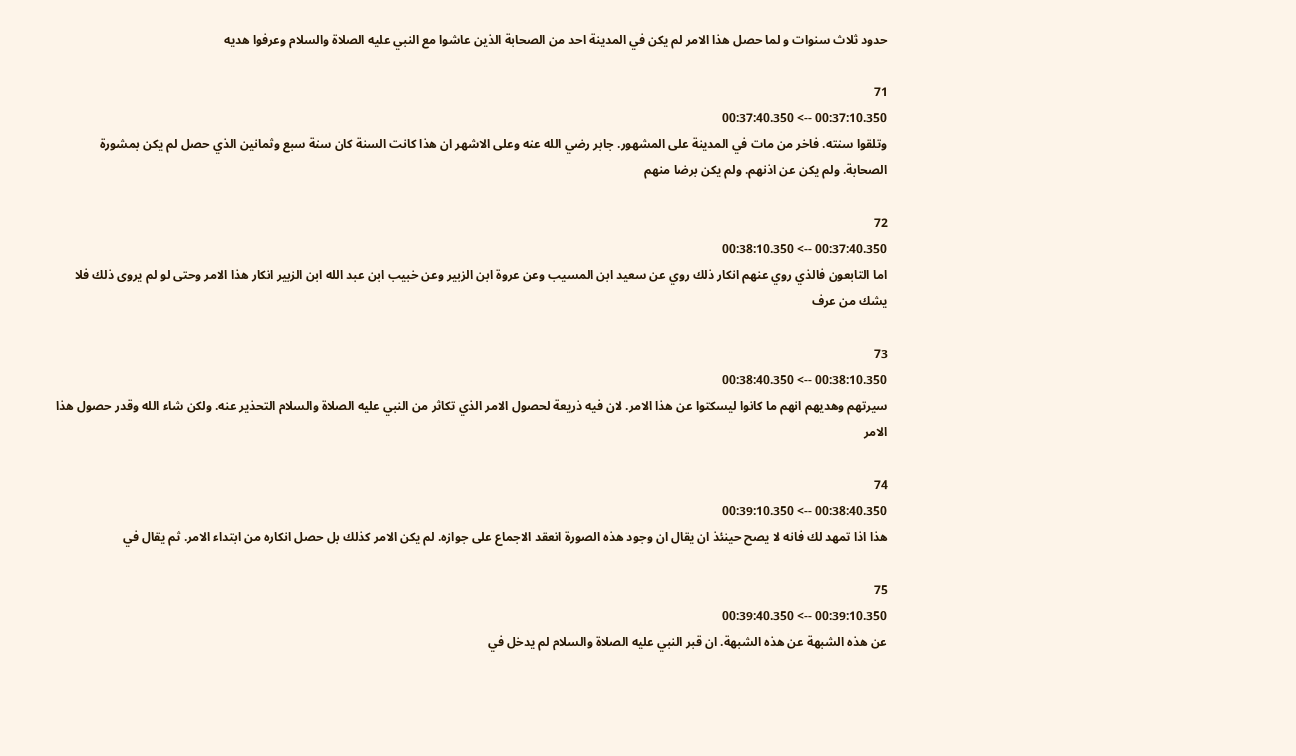حدود ثلاث سنوات و لما حصل هذا الامر لم يكن في المدينة احد من الصحابة الذين عاشوا مع النبي عليه الصلاة والسلام وعرفوا هديه

71
00:37:10.350 --> 00:37:40.350
وتلقوا سنته. فاخر من مات في المدينة على المشهور. جابر رضي الله عنه وعلى الاشهر ان هذا كانت السنة كان سنة سبع وثمانين الذي حصل لم يكن بمشورة الصحابة. ولم يكن عن اذنهم. ولم يكن برضا منهم

72
00:37:40.350 --> 00:38:10.350
اما التابعون فالذي روي عنهم انكار ذلك روي عن سعيد ابن المسيب وعن عروة ابن الزبير وعن خبيب ابن عبد الله ابن الزبير انكار هذا الامر وحتى لو لم يروى ذلك فلا يشك من عرف

73
00:38:10.350 --> 00:38:40.350
سيرتهم وهديهم انهم ما كانوا ليسكتوا عن هذا الامر. لان فيه ذريعة لحصول الامر الذي تكاثر من النبي عليه الصلاة والسلام التحذير عنه. ولكن شاء الله وقدر حصول هذا الامر

74
00:38:40.350 --> 00:39:10.350
هذا اذا تمهد لك فانه لا يصح حينئذ ان يقال ان وجود هذه الصورة انعقد الاجماع على جوازه. لم يكن الامر كذلك بل حصل انكاره من ابتداء الامر. ثم يقال في

75
00:39:10.350 --> 00:39:40.350
عن هذه الشبهة عن هذه الشبهة. ان قبر النبي عليه الصلاة والسلام لم يدخل في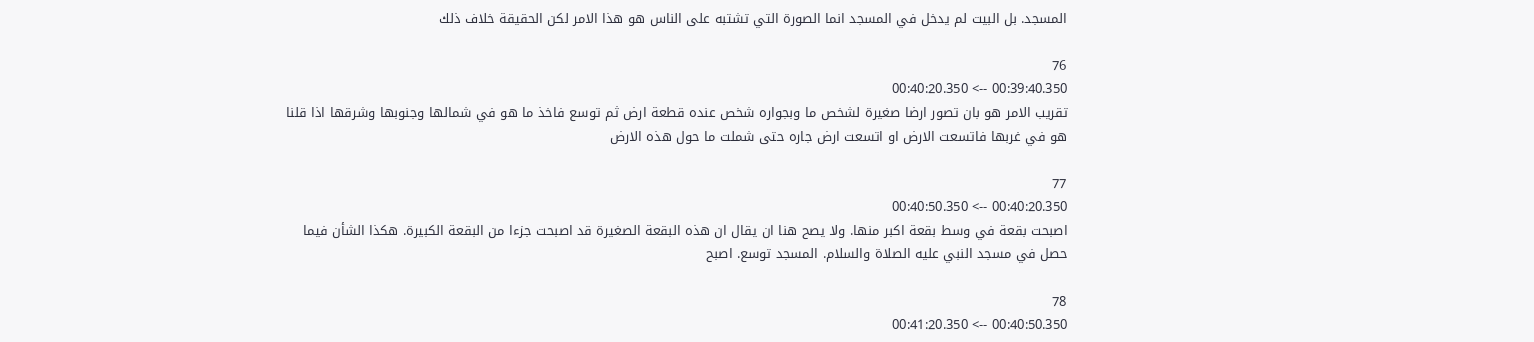المسجد. بل البيت لم يدخل في المسجد انما الصورة التي تشتبه على الناس هو هذا الامر لكن الحقيقة خلاف ذلك

76
00:39:40.350 --> 00:40:20.350
تقريب الامر هو بان تصور ارضا صغيرة لشخص ما وبجواره شخص عنده قطعة ارض ثم توسع فاخذ ما هو في شمالها وجنوبها وشرقها اذا قلنا هو في غربها فاتسعت الارض او اتسعت ارض جاره حتى شملت ما حول هذه الارض

77
00:40:20.350 --> 00:40:50.350
اصبحت بقعة في وسط بقعة اكبر منها. ولا يصح هنا ان يقال ان هذه البقعة الصغيرة قد اصبحت جزءا من البقعة الكبيرة. هكذا الشأن فيما حصل في مسجد النبي عليه الصلاة والسلام. المسجد توسع. اصبح

78
00:40:50.350 --> 00:41:20.350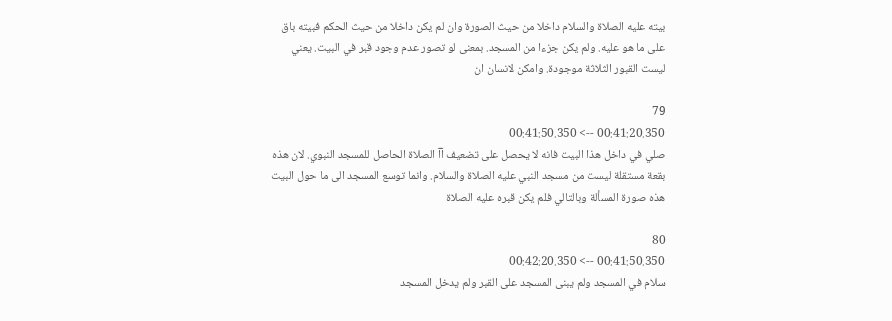بيته عليه الصلاة والسلام داخلا من حيث الصورة وان لم يكن داخلا من حيث الحكم فبيته باق على ما هو عليه. ولم يكن جزءا من المسجد. بمعنى لو تصور عدم وجود قبر في البيت. يعني ليست القبور الثلاثة موجودة. وامكن لانسان ان

79
00:41:20.350 --> 00:41:50.350
صلي في داخل هذا البيت فانه لا يحصل على تضعيف آآ الصلاة الحاصل للمسجد النبوي. لان هذه بقعة مستقلة ليست من مسجد النبي عليه الصلاة والسلام. وانما توسع المسجد الى ما حول البيت هذه صورة المسألة وبالتالي فلم يكن قبره عليه الصلاة

80
00:41:50.350 --> 00:42:20.350
سلام في المسجد ولم يبنى المسجد على القبر ولم يدخل المسجد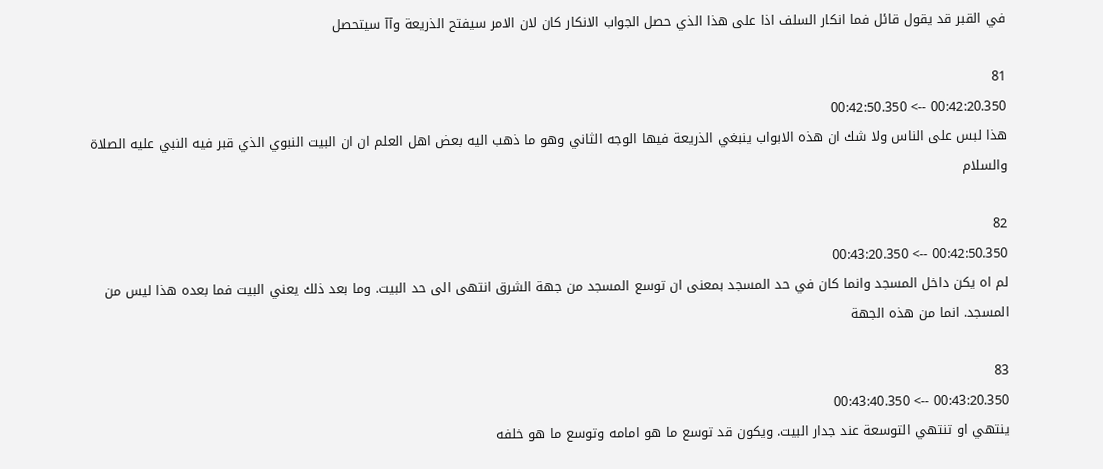في القبر قد يقول قائل فما انكار السلف اذا على هذا الذي حصل الجواب الانكار كان لان الامر سيفتح الذريعة وآآ سيتحصل

81
00:42:20.350 --> 00:42:50.350
هذا لبس على الناس ولا شك ان هذه الابواب ينبغي الذريعة فيها الوجه الثاني وهو ما ذهب اليه بعض اهل العلم ان ان البيت النبوي الذي قبر فيه النبي عليه الصلاة والسلام

82
00:42:50.350 --> 00:43:20.350
لم اه يكن داخل المسجد وانما كان في حد المسجد بمعنى ان توسع المسجد من جهة الشرق انتهى الى حد البيت. وما بعد ذلك يعني البيت فما بعده هذا ليس من المسجد. انما من هذه الجهة

83
00:43:20.350 --> 00:43:40.350
ينتهي او تنتهي التوسعة عند جدار البيت. ويكون قد توسع ما هو امامه وتوسع ما هو خلفه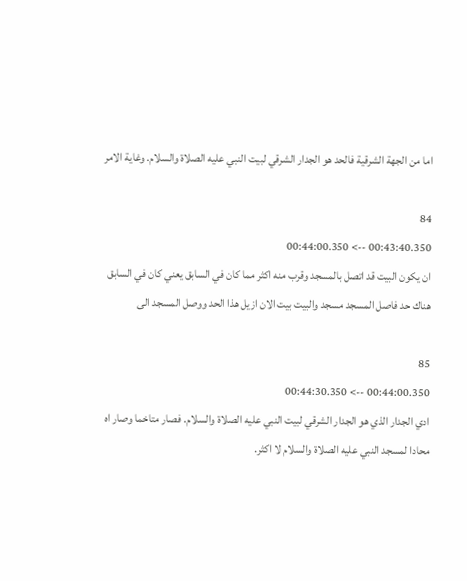اما من الجهة الشرقية فالحد هو الجدار الشرقي لبيت النبي عليه الصلاة والسلام. وغاية الامر

84
00:43:40.350 --> 00:44:00.350
ان يكون البيت قد اتصل بالمسجد وقرب منه اكثر مما كان في السابق يعني كان في السابق هناك حد فاصل المسجد مسجد والبيت بيت الان ازيل هذا الحد ووصل المسجد الى

85
00:44:00.350 --> 00:44:30.350
ادي الجدار الذي هو الجدار الشرقي لبيت النبي عليه الصلاة والسلام. فصار متاخما وصار اه محادا لمسجد النبي عليه الصلاة والسلام لا اكثر.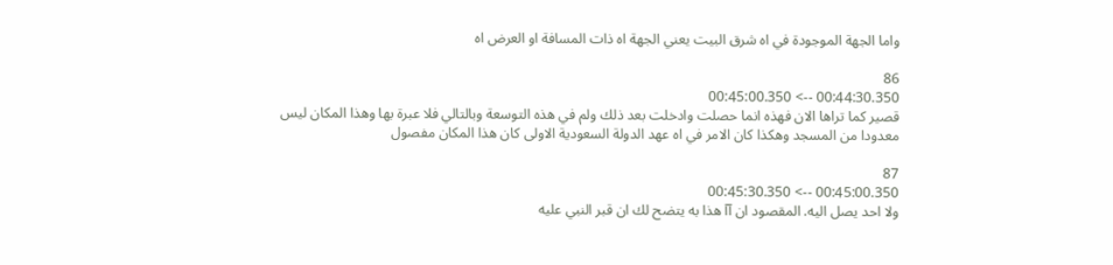واما الجهة الموجودة في اه شرق البيت يعني الجهة اه ذات المسافة او العرض اه

86
00:44:30.350 --> 00:45:00.350
قصير كما تراها الان فهذه انما حصلت وادخلت بعد ذلك ولم في هذه التوسعة وبالتالي فلا عبرة بها وهذا المكان ليس معدودا من المسجد وهكذا كان الامر في اه عهد الدولة السعودية الاولى كان هذا المكان مفصول

87
00:45:00.350 --> 00:45:30.350
ولا احد يصل اليه. المقصود ان آآ هذا به يتضح لك ان قبر النبي عليه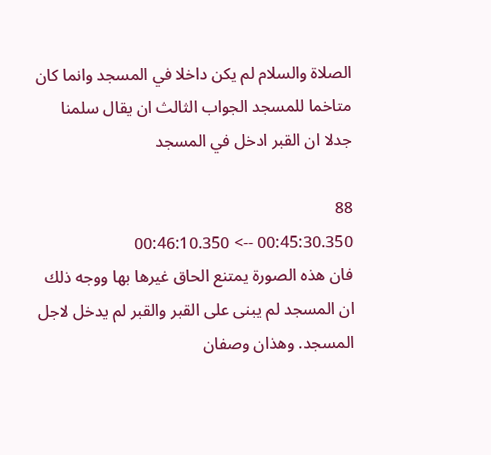الصلاة والسلام لم يكن داخلا في المسجد وانما كان متاخما للمسجد الجواب الثالث ان يقال سلمنا جدلا ان القبر ادخل في المسجد

88
00:45:30.350 --> 00:46:10.350
فان هذه الصورة يمتنع الحاق غيرها بها ووجه ذلك ان المسجد لم يبنى على القبر والقبر لم يدخل لاجل المسجد. وهذان وصفان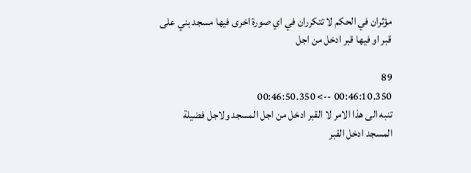مؤثران في الحكم لا تتكرران في اي صورة اخرى فيها مسجد بني على قبر او فيها قبر ادخل من اجل

89
00:46:10.350 --> 00:46:50.350
تنبه الى هذا الامر لا القبر ادخل من اجل المسجد ولاجل فضيلة المسجد ادخل القبر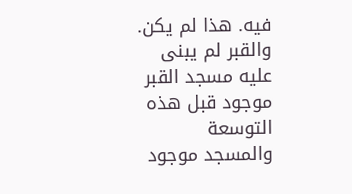فيه. هذا لم يكن. والقبر لم يبنى عليه مسجد القبر موجود قبل هذه التوسعة والمسجد موجود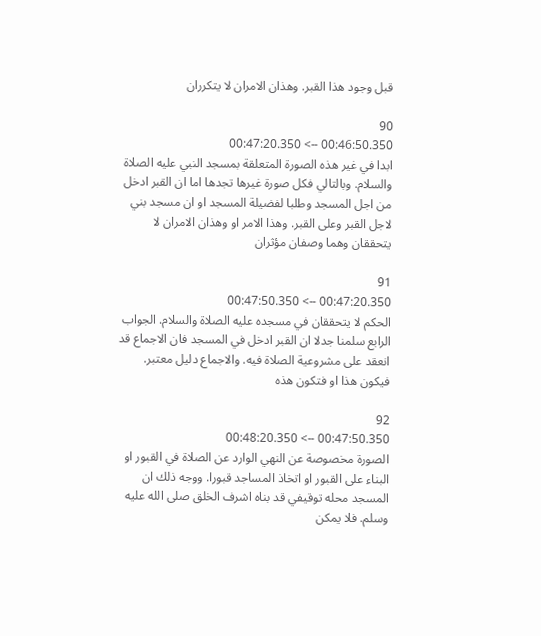قبل وجود هذا القبر. وهذان الامران لا يتكرران

90
00:46:50.350 --> 00:47:20.350
ابدا في غير هذه الصورة المتعلقة بمسجد النبي عليه الصلاة والسلام. وبالتالي فكل صورة غيرها تجدها اما ان القبر ادخل من اجل المسجد وطلبا لفضيلة المسجد او ان مسجد بني لاجل القبر وعلى القبر. وهذا الامر او وهذان الامران لا يتحققان وهما وصفان مؤثران

91
00:47:20.350 --> 00:47:50.350
الحكم لا يتحققان في مسجده عليه الصلاة والسلام. الجواب الرابع سلمنا جدلا ان القبر ادخل في المسجد فان الاجماع قد انعقد على مشروعية الصلاة فيه. والاجماع دليل معتبر. فيكون هذا او فتكون هذه

92
00:47:50.350 --> 00:48:20.350
الصورة مخصوصة عن النهي الوارد عن الصلاة في القبور او البناء على القبور او اتخاذ المساجد قبورا. ووجه ذلك ان المسجد محله توقيفي قد بناه اشرف الخلق صلى الله عليه وسلم. فلا يمكن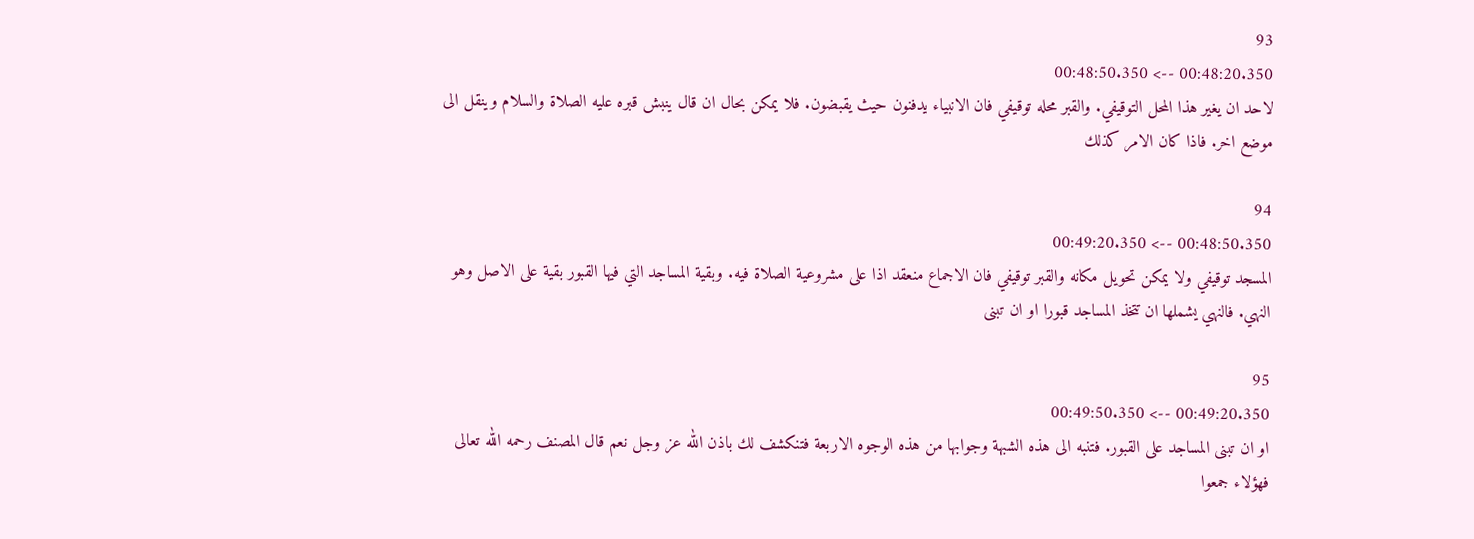93
00:48:20.350 --> 00:48:50.350
لاحد ان يغير هذا المحل التوقيفي. والقبر محله توقيفي فان الانبياء يدفنون حيث يقبضون. فلا يمكن بحال ان قال ينبش قبره عليه الصلاة والسلام وينقل الى موضع اخر. فاذا كان الامر كذلك

94
00:48:50.350 --> 00:49:20.350
المسجد توقيفي ولا يمكن تحويل مكانه والقبر توقيفي فان الاجماع منعقد اذا على مشروعية الصلاة فيه. وبقية المساجد التي فيها القبور بقية على الاصل وهو النهي. فالنهي يشملها ان تتخذ المساجد قبورا او ان تبنى

95
00:49:20.350 --> 00:49:50.350
او ان تبنى المساجد على القبور. فتنبه الى هذه الشبهة وجوابها من هذه الوجوه الاربعة فتنكشف لك باذن الله عز وجل نعم قال المصنف رحمه الله تعالى فهؤلاء جمعوا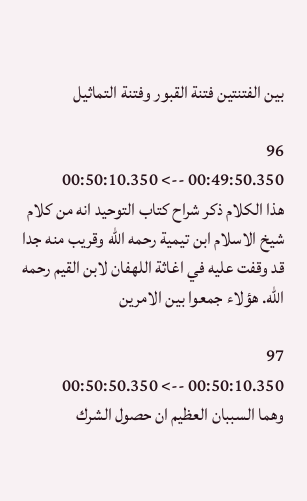بين الفتنتين فتنة القبور وفتنة التماثيل

96
00:49:50.350 --> 00:50:10.350
هذا الكلام ذكر شراح كتاب التوحيد انه من كلام شيخ الاسلام ابن تيمية رحمه الله وقريب منه جدا قد وقفت عليه في اغاثة اللهفان لابن القيم رحمه الله. هؤلاء جمعوا بين الامرين

97
00:50:10.350 --> 00:50:50.350
وهما السببان العظيم ان حصول الشرك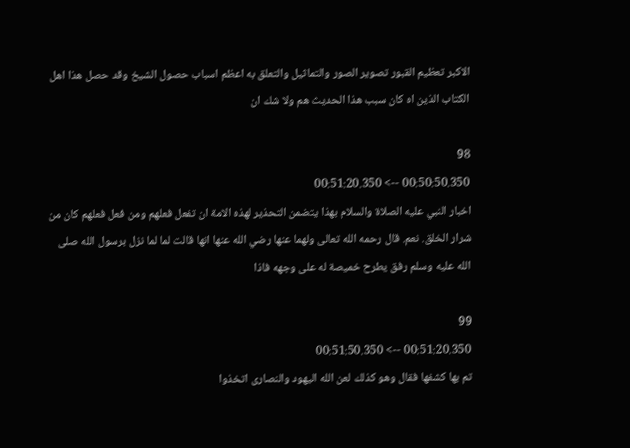الاكبر تعظيم القبور تصوير الصور والتماثيل والتعلق به اعظم اسباب حصول الشيخ وقد حصل هذا اهل الكتاب الذين اه كان سبب هذا الحديث هم ولا شك ان

98
00:50:50.350 --> 00:51:20.350
اخبار النبي عليه الصلاة والسلام بهذا يتضمن التحذير لهذه الامة ان تفعل فعلهم ومن فعل فعلهم كان من شرار الخلق. نعم. قال رحمه الله تعالى ولهما عنها رضي الله عنها انها قالت لما لما نزل برسول الله صلى الله عليه وسلم رفق يطرح خميصة له على وجهه فاذا

99
00:51:20.350 --> 00:51:50.350
تم بها كشفها فقال وهو كذلك لعن الله اليهود والنصارى اتخذوا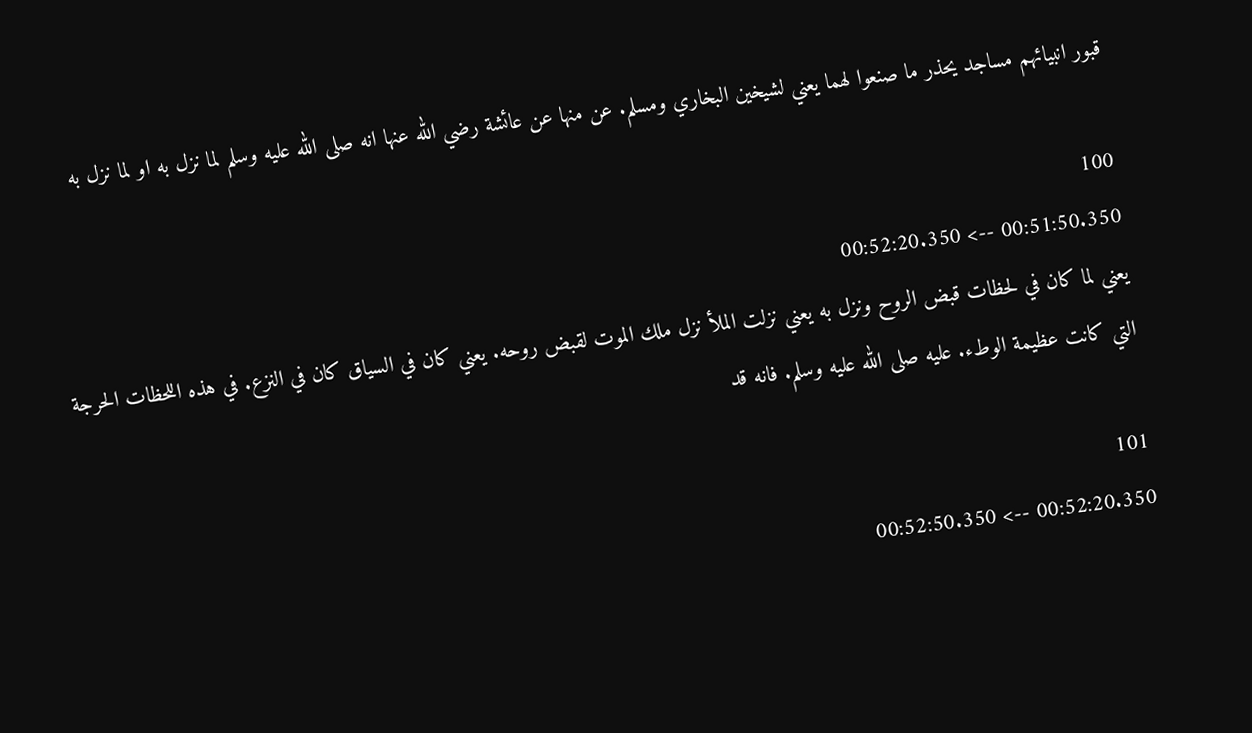قبور انبيائهم مساجد يحذر ما صنعوا لهما يعني لشيخين البخاري ومسلم. عن منها عن عائشة رضي الله عنها انه صلى الله عليه وسلم لما نزل به او لما نزل به

100
00:51:50.350 --> 00:52:20.350
يعني لما كان في لحظات قبض الروح ونزل به يعني نزلت الملأ نزل ملك الموت لقبض روحه. يعني كان في السياق كان في النزع. في هذه اللحظات الحرجة التي كانت عظيمة الوطء. عليه صلى الله عليه وسلم. فانه قد

101
00:52:20.350 --> 00:52:50.350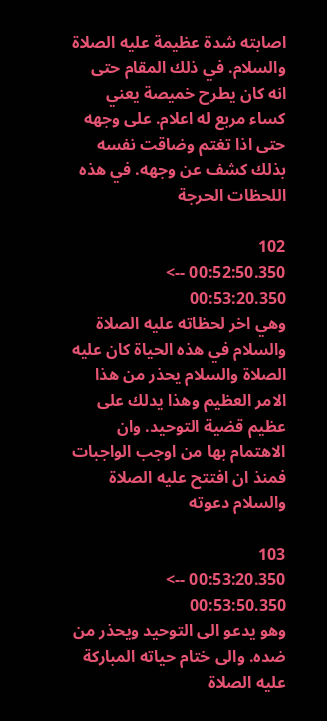اصابته شدة عظيمة عليه الصلاة والسلام. في ذلك المقام حتى انه كان يطرح خميصة يعني كساء مربع له اعلام. على وجهه حتى اذا تغتم وضاقت نفسه بذلك كشف عن وجهه. في هذه اللحظات الحرجة

102
00:52:50.350 --> 00:53:20.350
وهي اخر لحظاته عليه الصلاة والسلام في هذه الحياة كان عليه الصلاة والسلام يحذر من هذا الامر العظيم وهذا يدلك على عظيم قضية التوحيد. وان الاهتمام بها من اوجب الواجبات فمنذ ان افتتح عليه الصلاة والسلام دعوته

103
00:53:20.350 --> 00:53:50.350
وهو يدعو الى التوحيد ويحذر من ضده. والى ختام حياته المباركة عليه الصلاة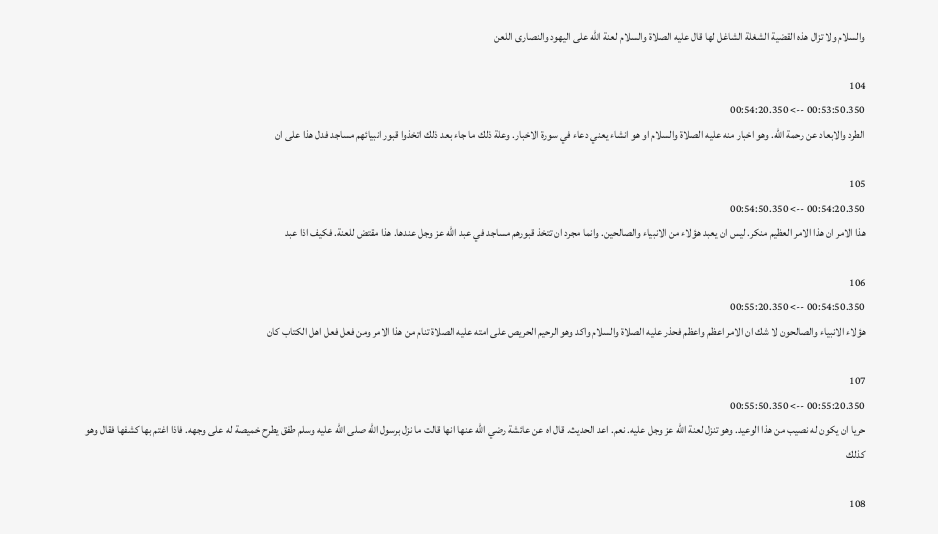والسلام ولا تزال هذه القضية الشغلة الشاغل لها قال عليه الصلاة والسلام لعنة الله على اليهود والنصارى اللعن

104
00:53:50.350 --> 00:54:20.350
الطرد والابعاد عن رحمة الله. وهو اخبار منه عليه الصلاة والسلام او هو انشاء يعني دعاء في سورة الاخبار. وعلة ذلك ما جاء بعد ذلك اتخذوا قبور انبيائهم مساجد فدل هذا على ان

105
00:54:20.350 --> 00:54:50.350
هذا الامر ان هذا الامر العظيم منكر. ليس ان يعبد هؤلاء من الانبياء والصالحين. وانما مجرد ان تتخذ قبورهم مساجد في عبد الله عز وجل عندها. هذا مقتض للعنة. فكيف اذا عبد

106
00:54:50.350 --> 00:55:20.350
هؤلاء الانبياء والصالحون لا شك ان الامر اعظم واعظم فحذر عليه الصلاة والسلام واكد وهو الرحيم الحريص على امته عليه الصلاة تنام من هذا الامر ومن فعل فعل اهل الكتاب كان

107
00:55:20.350 --> 00:55:50.350
حريا ان يكون له نصيب من هذا الوعيد. وهو تنزل لعنة الله عز وجل عليه. نعم. اعد الحديث. قال اه عن عائشة رضي الله عنها انها قالت ما نزل برسول الله صلى الله عليه وسلم طفق يطرح خميصة له على وجهه. فاذا اغتم بها كشفها فقال وهو كذلك

108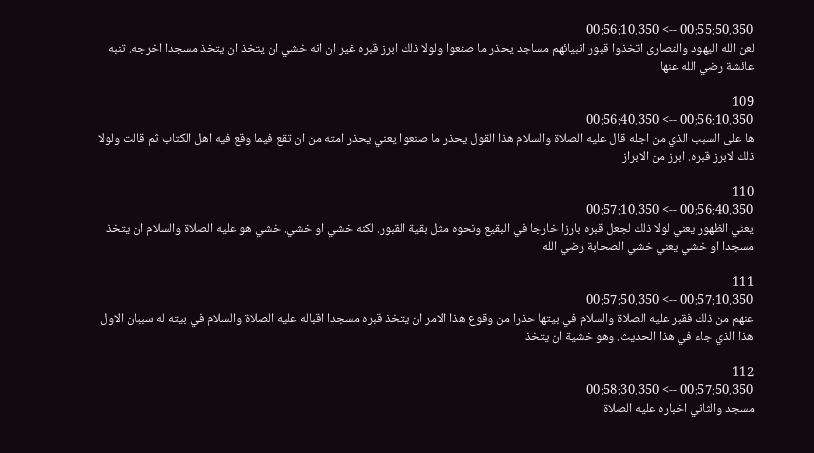00:55:50.350 --> 00:56:10.350
لعن الله اليهود والنصارى اتخذوا قبور انبيائهم مساجد يحذر ما صنعوا ولولا ذلك ابرز قبره غير ان انه خشي ان يتخذ ان يتخذ مسجدا اخرجه. تنبه عائشة رضي الله عنها

109
00:56:10.350 --> 00:56:40.350
ها على السبب الذي من اجله قال عليه الصلاة والسلام هذا القول يحذر ما صنعوا يعني يحذر امته من ان تقع فيما وقع فيه اهل الكتاب ثم قالت ولولا ذلك لابرز قبره. ابرز من الابراز

110
00:56:40.350 --> 00:57:10.350
يعني الظهور يعني لولا ذلك لجعل قبره بارزا خارجا في البقيع ونحوه مثل بقية القبور. لكنه خشي او خشي. خشي هو عليه الصلاة والسلام ان يتخذ مسجدا او خشي يعني خشي الصحابة رضي الله

111
00:57:10.350 --> 00:57:50.350
عنهم من ذلك فقبر عليه الصلاة والسلام في بيتها حذرا من وقوع هذا الامر ان يتخذ قبره مسجدا اقباله عليه الصلاة والسلام في بيته له سببان الاول هذا الذي جاء في هذا الحديث. وهو خشية ان يتخذ

112
00:57:50.350 --> 00:58:30.350
مسجد والثاني اخباره عليه الصلاة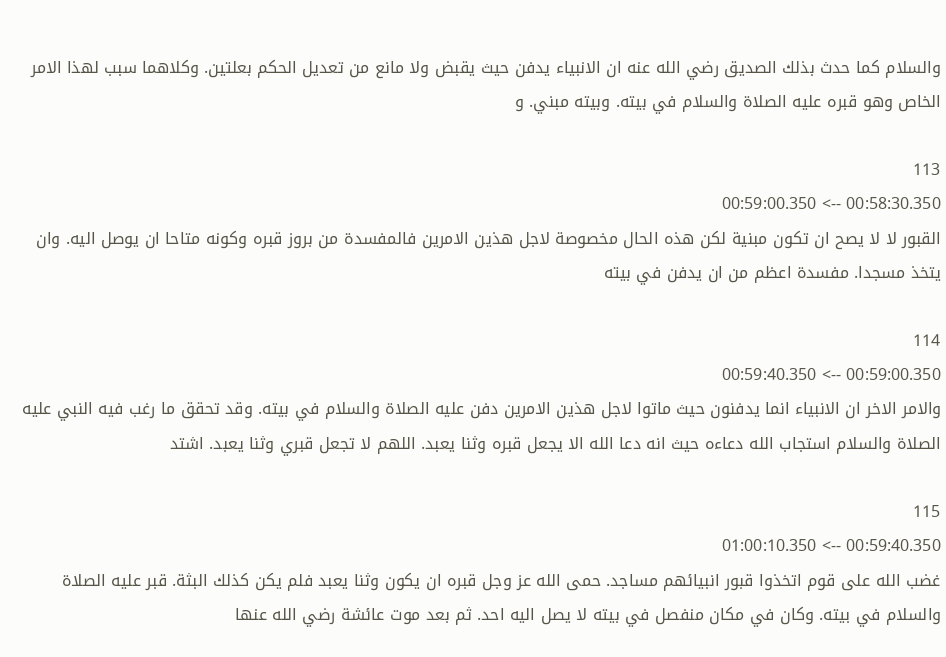والسلام كما حدث بذلك الصديق رضي الله عنه ان الانبياء يدفن حيث يقبض ولا مانع من تعديل الحكم بعلتين. وكلاهما سبب لهذا الامر الخاص وهو قبره عليه الصلاة والسلام في بيته. وبيته مبني. و

113
00:58:30.350 --> 00:59:00.350
القبور لا لا يصح ان تكون مبنية لكن هذه الحال مخصوصة لاجل هذين الامرين فالمفسدة من بروز قبره وكونه متاحا ان يوصل اليه. وان يتخذ مسجدا. مفسدة اعظم من ان يدفن في بيته

114
00:59:00.350 --> 00:59:40.350
والامر الاخر ان الانبياء انما يدفنون حيث ماتوا لاجل هذين الامرين دفن عليه الصلاة والسلام في بيته. وقد تحقق ما رغب فيه النبي عليه الصلاة والسلام استجاب الله دعاءه حيث انه دعا الله الا يجعل قبره وثنا يعبد. اللهم لا تجعل قبري وثنا يعبد. اشتد

115
00:59:40.350 --> 01:00:10.350
غضب الله على قوم اتخذوا قبور انبيائهم مساجد. حمى الله عز وجل قبره ان يكون وثنا يعبد فلم يكن كذلك البثة. قبر عليه الصلاة والسلام في بيته. وكان في مكان منفصل في بيته لا يصل اليه احد. ثم بعد موت عائشة رضي الله عنها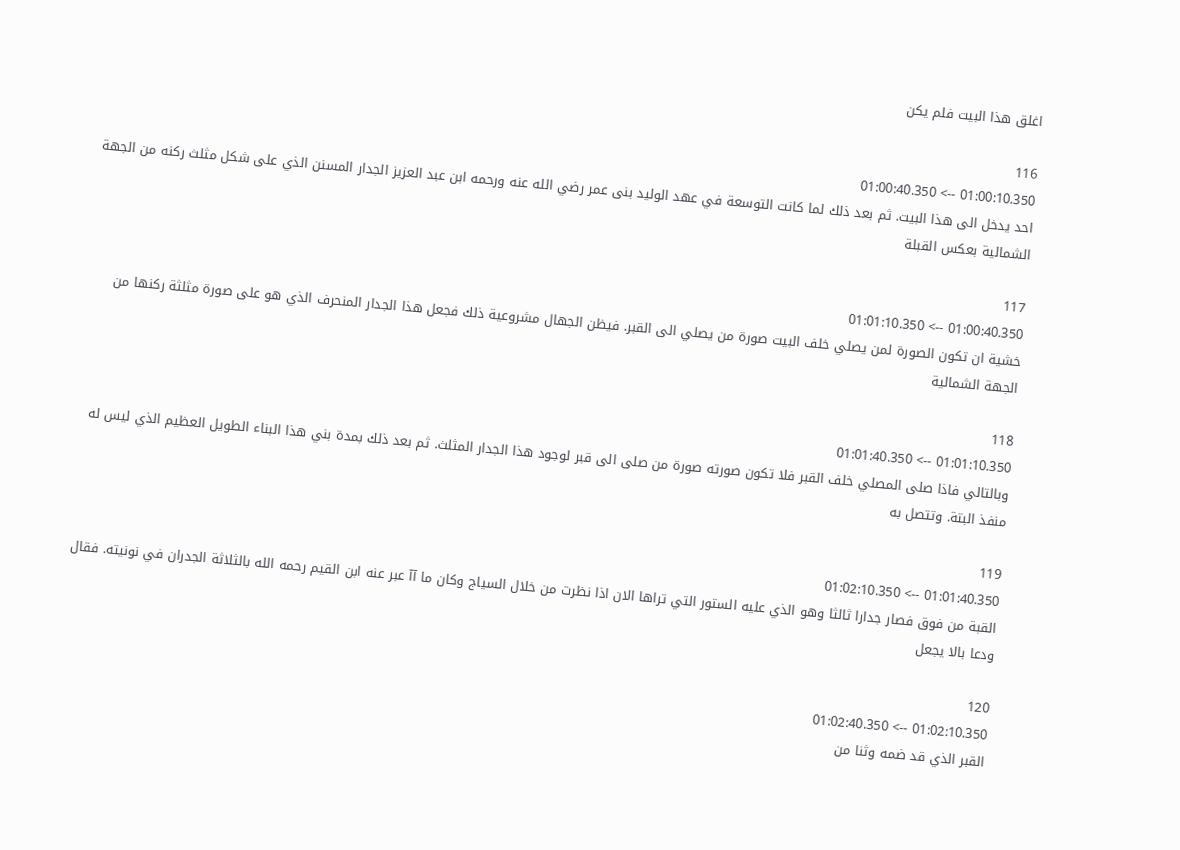اغلق هذا البيت فلم يكن

116
01:00:10.350 --> 01:00:40.350
احد يدخل الى هذا البيت. ثم بعد ذلك لما كانت التوسعة في عهد الوليد بنى عمر رضي الله عنه ورحمه ابن عبد العزيز الجدار المسنن الذي على شكل مثلث ركنه من الجهة الشمالية بعكس القبلة

117
01:00:40.350 --> 01:01:10.350
خشية ان تكون الصورة لمن يصلي خلف البيت صورة من يصلي الى القبر. فيظن الجهال مشروعية ذلك فجعل هذا الجدار المنحرف الذي هو على صورة مثلثة ركنها من الجهة الشمالية

118
01:01:10.350 --> 01:01:40.350
وبالتالي فاذا صلى المصلي خلف القبر فلا تكون صورته صورة من صلى الى قبر لوجود هذا الجدار المثلث. ثم بعد ذلك بمدة بني هذا البناء الطويل العظيم الذي ليس له منفذ البتة. وتتصل به

119
01:01:40.350 --> 01:02:10.350
القبة من فوق فصار جدارا ثالثا وهو الذي عليه الستور التي تراها الان اذا نظرت من خلال السياج وكان ما آآ عبر عنه ابن القيم رحمه الله بالثلاثة الجدران في نونيته. فقال ودعا بالا يجعل

120
01:02:10.350 --> 01:02:40.350
القبر الذي قد ضمه وثنا من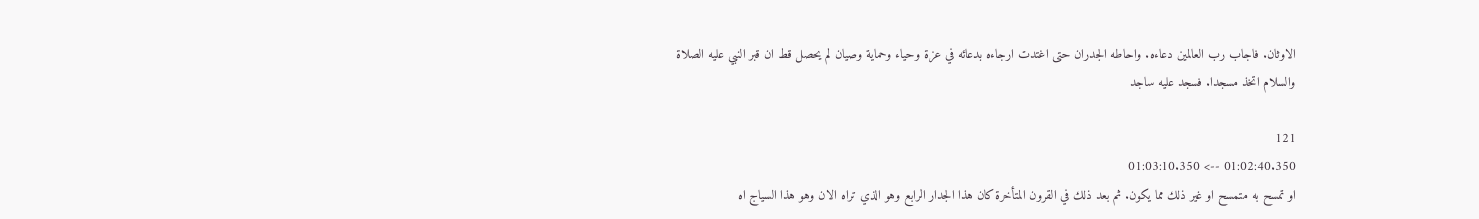الاوثان. فاجاب رب العالمين دعاءه. واحاطه الجدران حتى اغتدت ارجاءه بدعائه في عزة وحياء وحماية وصيان لم يحصل قط ان قبر النبي عليه الصلاة والسلام اتخذ مسجدا. فسجد عليه ساجد

121
01:02:40.350 --> 01:03:10.350
او تمسح به متمسح او غير ذلك مما يكون. ثم بعد ذلك في القرون المتأخرة كان هذا الجدار الرابع وهو الذي تراه الان وهو هذا السياج اه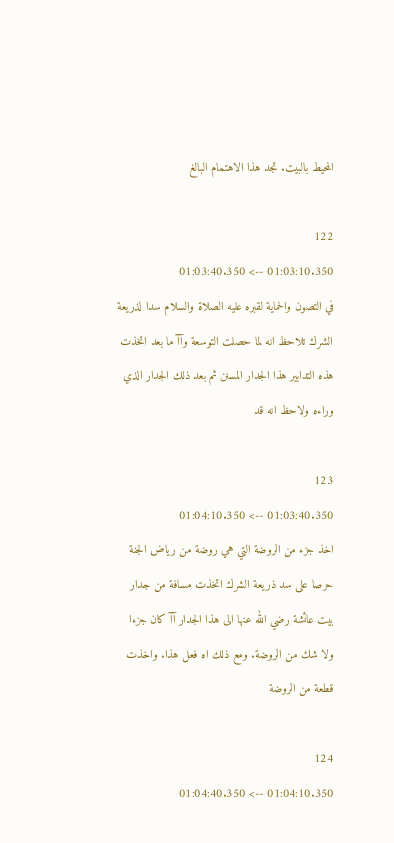المحيط بالبيت. تجد هذا الاهتمام البالغ

122
01:03:10.350 --> 01:03:40.350
في التصون والحماية لقبره عليه الصلاة والسلام سدا لذريعة الشرك تلاحظ انه لما حصلت التوسعة وآآ ما بعد اتخذت هذه التدابير هذا الجدار المسنن ثم بعد ذلك الجدار الذي وراءه ولاحظ انه قد

123
01:03:40.350 --> 01:04:10.350
اخذ جزء من الروضة التي هي روضة من رياض الجنة حرصا على سد ذريعة الشرك اتخذت مسافة من جدار بيت عائشة رضي الله عنها الى هذا الجدار آآ كان جزءا ولا شك من الروضة. ومع ذلك اه فعل هذا. واخذت قطعة من الروضة

124
01:04:10.350 --> 01:04:40.350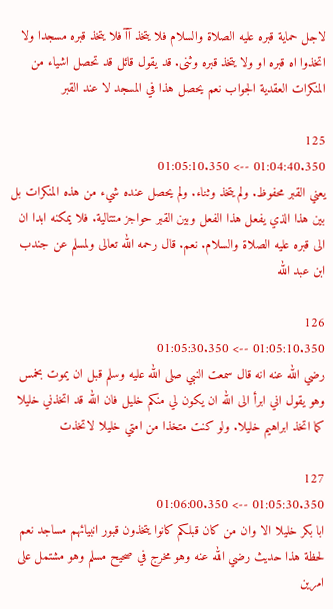لاجل حماية قبره عليه الصلاة والسلام فلا يتخذ آآ فلا يتخذ قبره مسجدا ولا اتخذوا اه قبره او ولا يتخذ قبره وثنى. قد يقول قائل قد تحصل اشياء من المنكرات العقدية الجواب نعم يحصل هذا في المسجد لا عند القبر

125
01:04:40.350 --> 01:05:10.350
يعني القبر محفوظ. ولم يتخذ وثناء. ولم يحصل عنده شيء من هذه المنكرات بل بين هذا الذي يفعل هذا الفعل وبين القبر حواجز متتالية. فلا يمكنه ابدا ان الى قبره عليه الصلاة والسلام. نعم. قال رحمه الله تعالى ولمسلم عن جندب ابن عبد الله

126
01:05:10.350 --> 01:05:30.350
رضي الله عنه انه قال سمعت النبي صلى الله عليه وسلم قبل ان يموت بخمس وهو يقول اني ابرأ الى الله ان يكون لي منكم خليل فان الله قد اتخذني خليلا كما اتخذ ابراهيم خليلا. ولو كنت متخذا من امتي خليلا لاتخذت

127
01:05:30.350 --> 01:06:00.350
ابا بكر خليلا الا وان من كان قبلكم كانوا يتخذون قبور انبيائهم مساجد نعم لحظة هذا حديث رضي الله عنه وهو مخرج في صحيح مسلم وهو مشتمل على امرين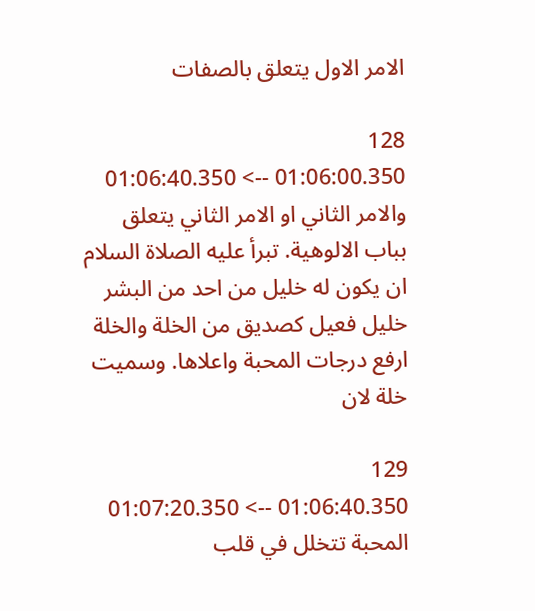الامر الاول يتعلق بالصفات

128
01:06:00.350 --> 01:06:40.350
والامر الثاني او الامر الثاني يتعلق بباب الالوهية. تبرأ عليه الصلاة السلام ان يكون له خليل من احد من البشر خليل فعيل كصديق من الخلة والخلة ارفع درجات المحبة واعلاها. وسميت خلة لان

129
01:06:40.350 --> 01:07:20.350
المحبة تتخلل في قلب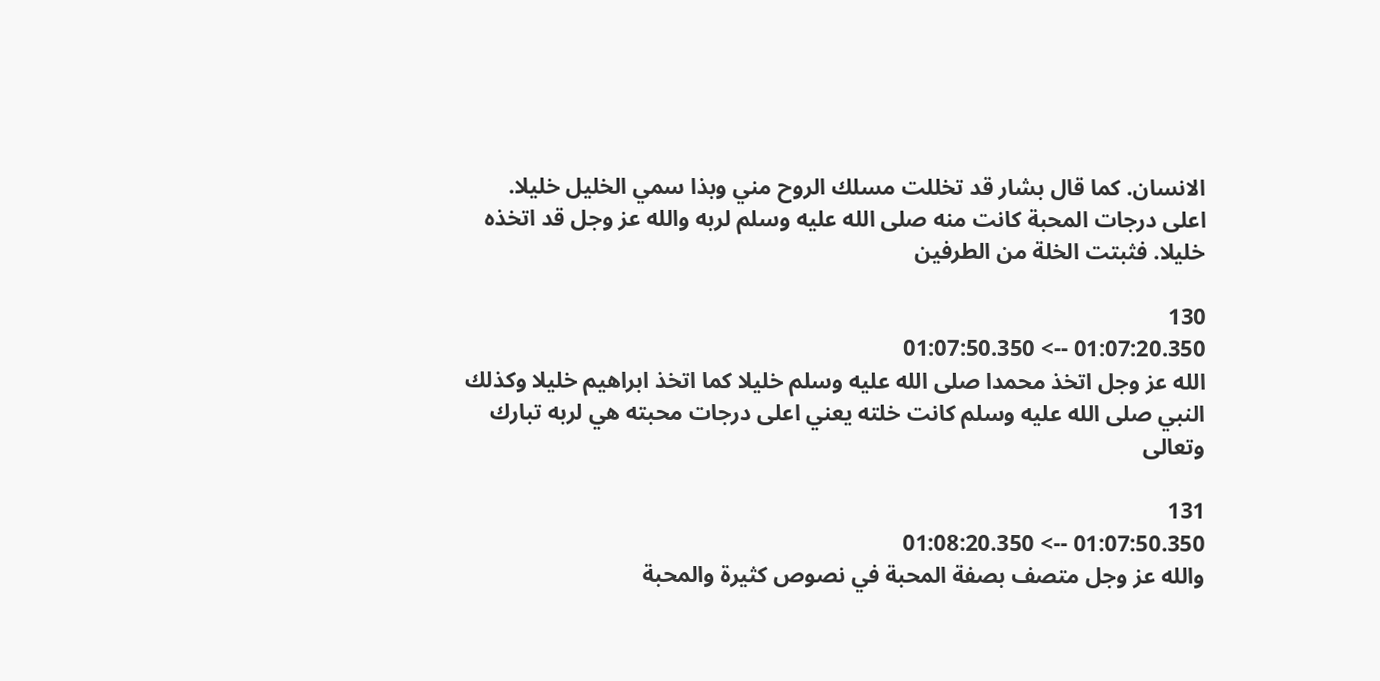الانسان. كما قال بشار قد تخللت مسلك الروح مني وبذا سمي الخليل خليلا. اعلى درجات المحبة كانت منه صلى الله عليه وسلم لربه والله عز وجل قد اتخذه خليلا. فثبتت الخلة من الطرفين

130
01:07:20.350 --> 01:07:50.350
الله عز وجل اتخذ محمدا صلى الله عليه وسلم خليلا كما اتخذ ابراهيم خليلا وكذلك النبي صلى الله عليه وسلم كانت خلته يعني اعلى درجات محبته هي لربه تبارك وتعالى

131
01:07:50.350 --> 01:08:20.350
والله عز وجل متصف بصفة المحبة في نصوص كثيرة والمحبة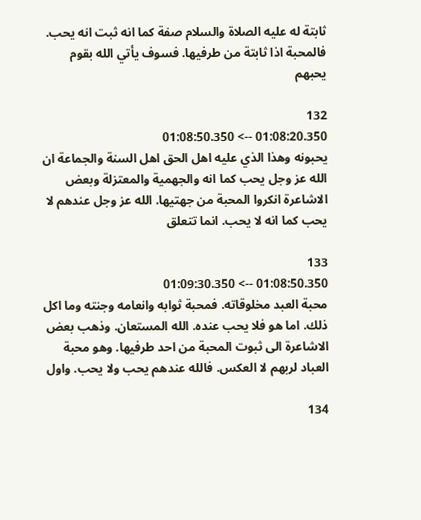ثابتة له عليه الصلاة والسلام صفة كما انه ثبت انه يحب. فالمحبة اذا ثابتة من طرفيها. فسوف يأتي الله بقوم يحبهم

132
01:08:20.350 --> 01:08:50.350
يحبونه وهذا الذي عليه اهل الحق اهل السنة والجماعة ان الله عز وجل يحب كما انه والجهمية والمعتزلة وبعض الاشاعرة انكروا المحبة من جهتيها. الله عز وجل عندهم لا يحب كما انه لا يحب. انما تتعلق

133
01:08:50.350 --> 01:09:30.350
محبة العبد مخلوقاته. فمحبة ثوابه وانعامه وجنته وما اكل ذلك. اما هو فلا يحب عنده. الله المستعان. وذهب بعض الاشاعرة الى ثبوت المحبة من احد طرفيها. وهو محبة العباد لربهم لا العكس. فالله عندهم يحب ولا يحب. واول

134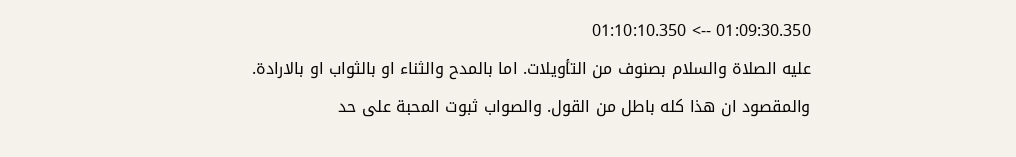01:09:30.350 --> 01:10:10.350
عليه الصلاة والسلام بصنوف من التأويلات. اما بالمدح والثناء او بالثواب او بالارادة. والمقصود ان هذا كله باطل من القول. والصواب ثبوت المحبة على حد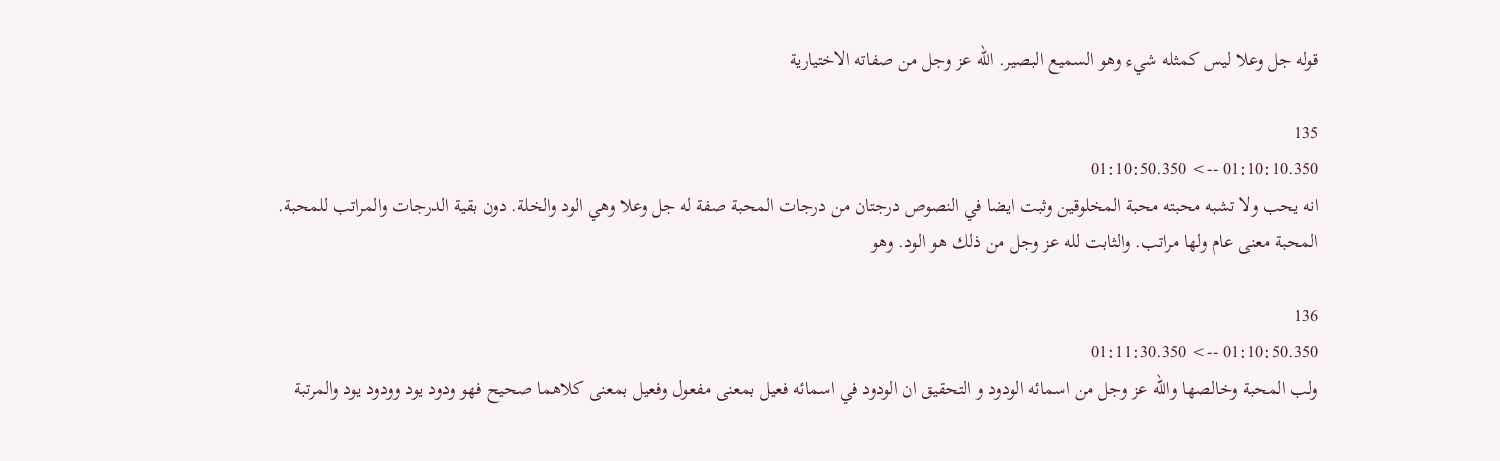قوله جل وعلا ليس كمثله شيء وهو السميع البصير. الله عز وجل من صفاته الاختيارية

135
01:10:10.350 --> 01:10:50.350
انه يحب ولا تشبه محبته محبة المخلوقين وثبت ايضا في النصوص درجتان من درجات المحبة صفة له جل وعلا وهي الود والخلة. دون بقية الدرجات والمراتب للمحبة. المحبة معنى عام ولها مراتب. والثابت لله عز وجل من ذلك هو الود. وهو

136
01:10:50.350 --> 01:11:30.350
ولب المحبة وخالصها والله عز وجل من اسمائه الودود و التحقيق ان الودود في اسمائه فعيل بمعنى مفعول وفعيل بمعنى كلاهما صحيح فهو ودود يود وودود يود والمرتبة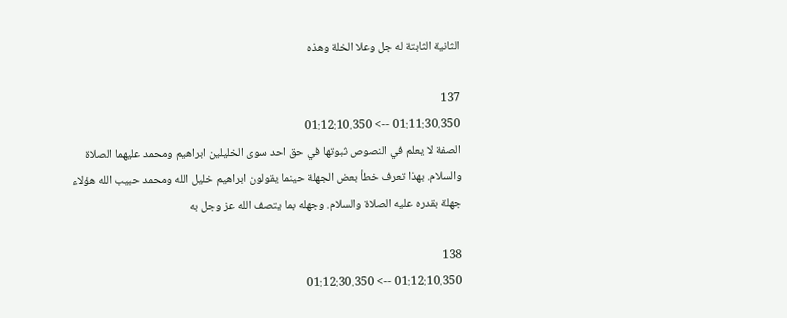الثانية الثابتة له جل وعلا الخلة وهذه

137
01:11:30.350 --> 01:12:10.350
الصفة لا يعلم في النصوص ثبوتها في حق احد سوى الخليلين ابراهيم ومحمد عليهما الصلاة والسلام. بهذا تعرف خطأ بعض الجهلة حينما يقولون ابراهيم خليل الله ومحمد حبيب الله هؤلاء جهلة بقدره عليه الصلاة والسلام. وجهله بما يتصف الله عز وجل به

138
01:12:10.350 --> 01:12:30.350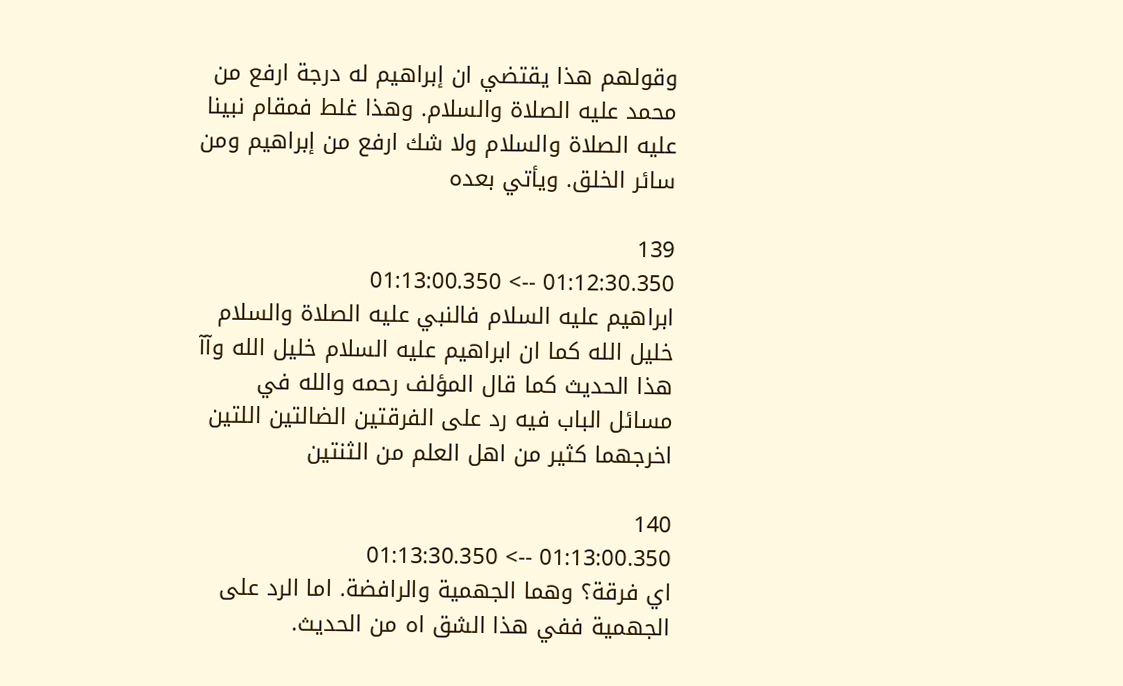وقولهم هذا يقتضي ان إبراهيم له درجة ارفع من محمد عليه الصلاة والسلام. وهذا غلط فمقام نبينا عليه الصلاة والسلام ولا شك ارفع من إبراهيم ومن سائر الخلق. ويأتي بعده

139
01:12:30.350 --> 01:13:00.350
ابراهيم عليه السلام فالنبي عليه الصلاة والسلام خليل الله كما ان ابراهيم عليه السلام خليل الله وآآ هذا الحديث كما قال المؤلف رحمه والله في مسائل الباب فيه رد على الفرقتين الضالتين اللتين اخرجهما كثير من اهل العلم من الثنتين

140
01:13:00.350 --> 01:13:30.350
اي فرقة؟ وهما الجهمية والرافضة. اما الرد على الجهمية ففي هذا الشق اه من الحديث.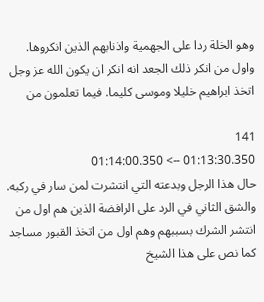وهو الخلة ردا على الجهمية واذنابهم الذين انكروها. واول من انكر ذلك الجعد انه انكر ان يكون الله عز وجل اتخذ ابراهيم خليلا وموسى كليما. فيما تعلمون من

141
01:13:30.350 --> 01:14:00.350
حال هذا الرجل وبدعته التي انتشرت لمن سار في ركبه. والشق الثاني في الرد على الرافضة الذين هم اول من انتشر الشرك بسببهم وهم اول من اتخذ القبور مساجد كما نص على هذا الشيخ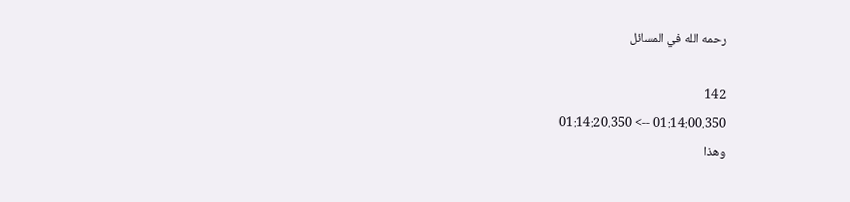رحمه الله في المسائل

142
01:14:00.350 --> 01:14:20.350
وهذا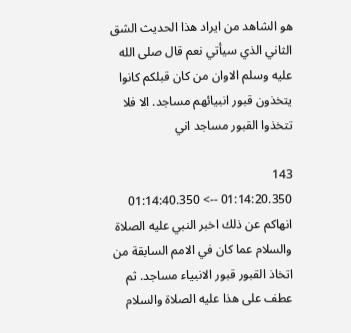هو الشاهد من ايراد هذا الحديث الشق الثاني الذي سيأتي نعم قال صلى الله عليه وسلم الاوان من كان قبلكم كانوا يتخذون قبور انبيائهم مساجد. الا فلا تتخذوا القبور مساجد اني

143
01:14:20.350 --> 01:14:40.350
انهاكم عن ذلك اخبر النبي عليه الصلاة والسلام عما كان في الامم السابقة من اتخاذ القبور قبور الانبياء مساجد. ثم عطف على هذا عليه الصلاة والسلام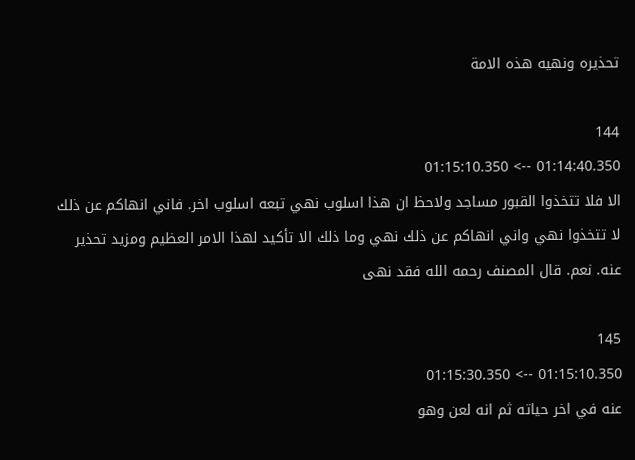تحذيره ونهيه هذه الامة

144
01:14:40.350 --> 01:15:10.350
الا فلا تتخذوا القبور مساجد ولاحظ ان هذا اسلوب نهي تبعه اسلوب اخر. فاني انهاكم عن ذلك لا تتخذوا نهي واني انهاكم عن ذلك نهي وما ذلك الا تأكيد لهذا الامر العظيم ومزيد تحذير عنه. نعم. قال المصنف رحمه الله فقد نهى

145
01:15:10.350 --> 01:15:30.350
عنه في اخر حياته ثم انه لعن وهو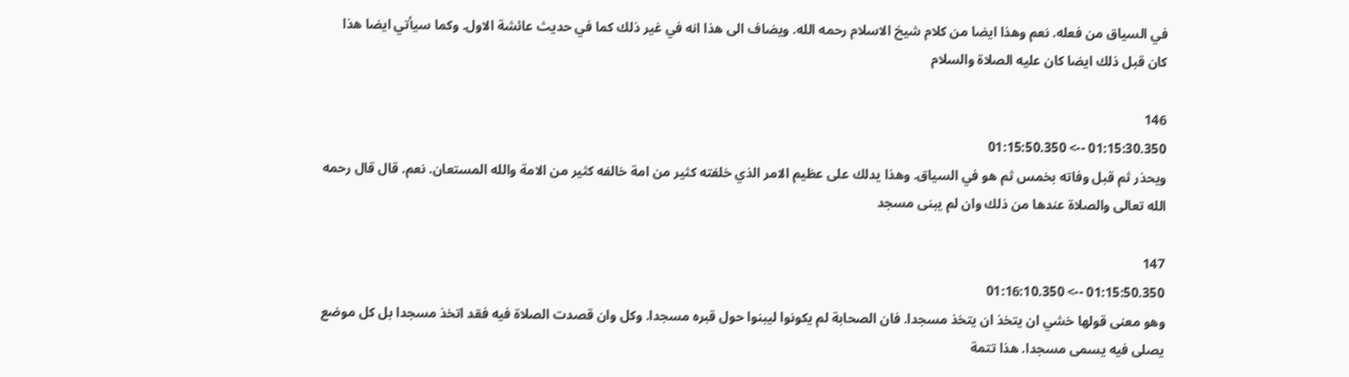في السياق من فعله. نعم وهذا ايضا من كلام شيخ الاسلام رحمه الله. ويضاف الى هذا انه في غير ذلك كما في حديث عائشة الاول. وكما سيأتي ايضا هذا كان قبل ذلك ايضا كان عليه الصلاة والسلام

146
01:15:30.350 --> 01:15:50.350
ويحذر ثم قبل وفاته بخمس ثم هو في السياق. وهذا يدلك على عظيم الامر الذي خلفته كثير من امة خالفه كثير من الامة والله المستعان. نعم. قال قال رحمه الله تعالى والصلاة عندها من ذلك وان لم يبنى مسجد

147
01:15:50.350 --> 01:16:10.350
وهو معنى قولها خشي ان يتخذ ان يتخذ مسجدا. فان الصحابة لم يكونوا ليبنوا حول قبره مسجدا. وكل وان قصدت الصلاة فيه فقد اتخذ مسجدا بل كل موضع يصلى فيه يسمى مسجدا. هذا تتمة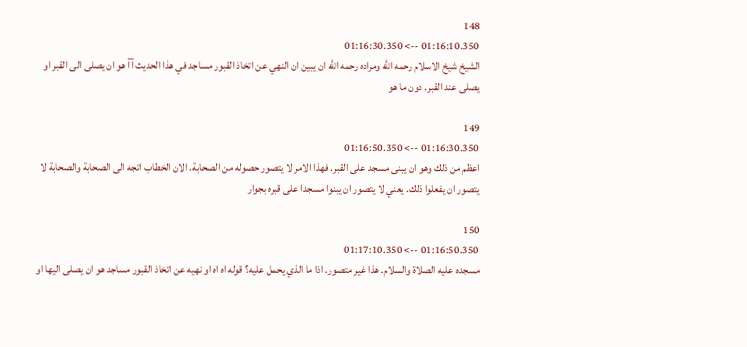148
01:16:10.350 --> 01:16:30.350
الشيخ شيخ الاسلام رحمه الله ومراده رحمه الله ان يبين ان النهي عن اتخاذ القبور مساجد في هذا الحديث آآ هو ان يصلى الى القبر او يصلى عند القبر. دون ما هو

149
01:16:30.350 --> 01:16:50.350
اعظم من ذلك وهو ان يبنى مسجد على القبر. فهذا الامر لا يتصور حصوله من الصحابة. الان الخطاب اتجه الى الصحابة والصحابة لا يتصور ان يفعلوا ذلك. يعني لا يتصور ان يبنوا مسجدا على قبره بجوار

150
01:16:50.350 --> 01:17:10.350
مسجده عليه الصلاة والسلام. هذا غير متصور. اذا ما الذي يحمل عليه؟ قوله اه اه او نهيه عن اتخاذ القبور مساجد هو ان يصلى اليها او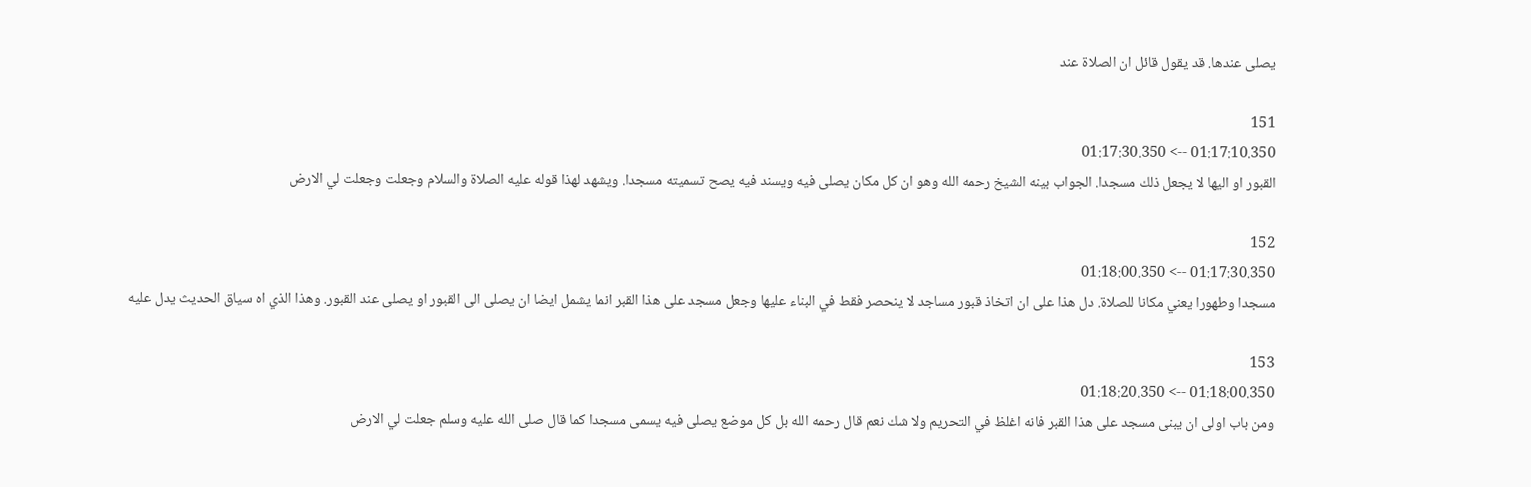يصلى عندها. قد يقول قائل ان الصلاة عند

151
01:17:10.350 --> 01:17:30.350
القبور او اليها لا يجعل ذلك مسجدا. الجواب بينه الشيخ رحمه الله وهو ان كل مكان يصلى فيه ويسند فيه يصح تسميته مسجدا. ويشهد لهذا قوله عليه الصلاة والسلام وجعلت وجعلت لي الارض

152
01:17:30.350 --> 01:18:00.350
مسجدا وطهورا يعني مكانا للصلاة. دل هذا على ان اتخاذ قبور مساجد لا ينحصر فقط في البناء عليها وجعل مسجد على هذا القبر انما يشمل ايضا ان يصلى الى القبور او يصلى عند القبور. وهذا الذي اه سياق الحديث يدل عليه

153
01:18:00.350 --> 01:18:20.350
ومن باب اولى ان يبنى مسجد على هذا القبر فانه اغلظ في التحريم ولا شك نعم قال رحمه الله بل كل موضع يصلى فيه يسمى مسجدا كما قال صلى الله عليه وسلم جعلت لي الارض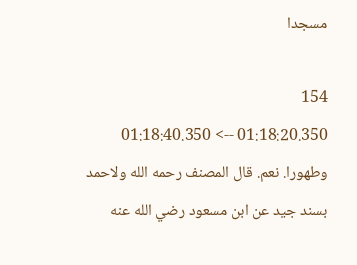مسجدا

154
01:18:20.350 --> 01:18:40.350
وطهورا. نعم. قال المصنف رحمه الله ولاحمد بسند جيد عن ابن مسعود رضي الله عنه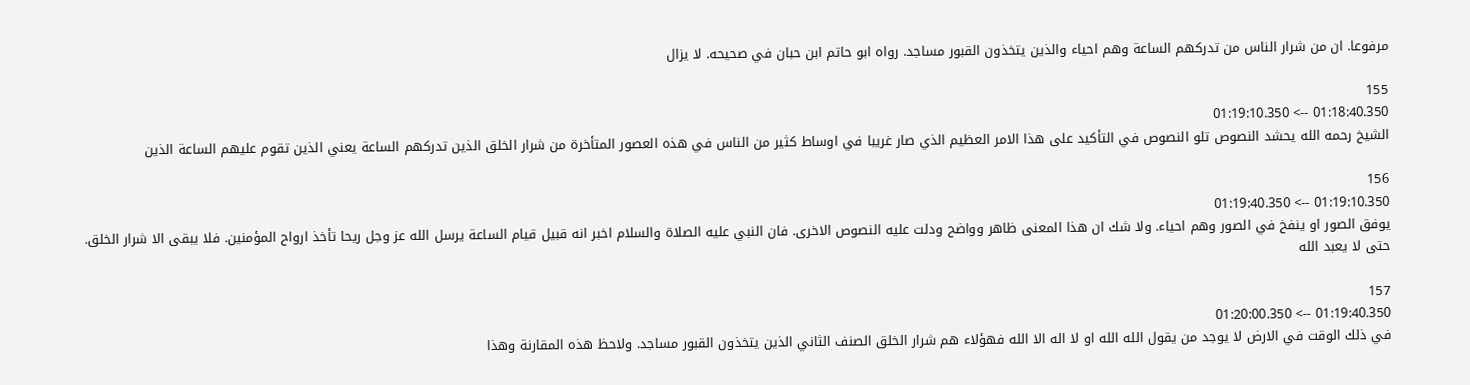مرفوعا. ان من شرار الناس من تدركهم الساعة وهم احياء والذين يتخذون القبور مساجد. رواه ابو حاتم ابن حبان في صحيحه. لا يزال

155
01:18:40.350 --> 01:19:10.350
الشيخ رحمه الله يحشد النصوص تلو النصوص في التأكيد على هذا الامر العظيم الذي صار غريبا في اوساط كثير من الناس في هذه العصور المتأخرة من شرار الخلق الذين تدركهم الساعة يعني الذين تقوم عليهم الساعة الذين

156
01:19:10.350 --> 01:19:40.350
يوفق الصور او ينفخ في الصور وهم احياء. ولا شك ان هذا المعنى ظاهر وواضح ودلت عليه النصوص الاخرى. فان النبي عليه الصلاة والسلام اخبر انه قبيل قيام الساعة يرسل الله عز وجل ريحا تأخذ ارواح المؤمنين. فلا يبقى الا شرار الخلق. حتى لا يعبد الله

157
01:19:40.350 --> 01:20:00.350
في ذلك الوقت في الارض لا يوجد من يقول الله الله او لا اله الا الله فهؤلاء هم شرار الخلق الصنف الثاني الذين يتخذون القبور مساجد. ولاحظ هذه المقارنة وهذا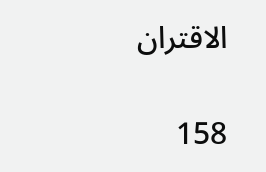الاقتران

158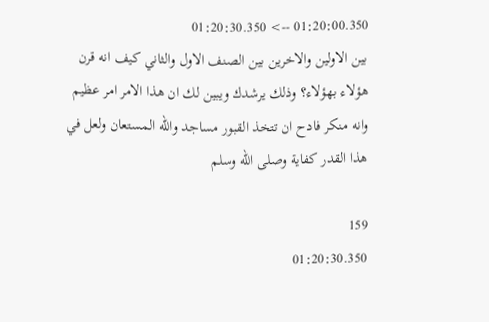01:20:00.350 --> 01:20:30.350
بين الاولين والاخرين بين الصنف الاول والثاني كيف انه قرن هؤلاء بهؤلاء؟ وذلك يرشدك ويبين لك ان هذا الامر امر عظيم وانه منكر فادح ان تتخذ القبور مساجد والله المستعان ولعل في هذا القدر كفاية وصلى الله وسلم

159
01:20:30.350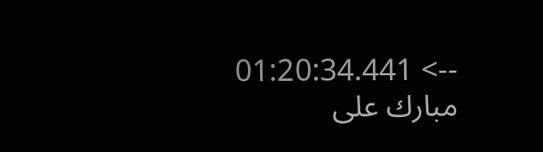--> 01:20:34.441
مبارك على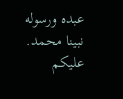عبده ورسوله نبينا محمد. عليكم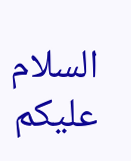السلام عليكم